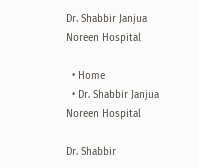Dr. Shabbir Janjua Noreen Hospital

  • Home
  • Dr. Shabbir Janjua Noreen Hospital

Dr. Shabbir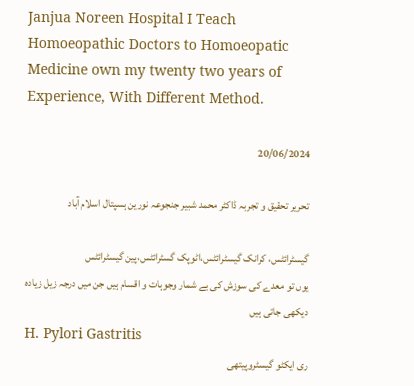Janjua Noreen Hospital I Teach Homoeopathic Doctors to Homoeopatic Medicine own my twenty two years of Experience, With Different Method.

20/06/2024

تحریر تحقیق و تجربہ ڈاکٹر محمد شبیر جنجوعہ نورین ہسپتال اسلام آباد

گیسٹرائٹس، کرانک گیسٹرائٹس،اٹوپک گسٹرائٹس،پین گیسٹرائٹس
یوں تو معدے کی سوزش کی بے شمار وجوہات و اقسام ہیں جن میں درجہ زیل زیادہ دیکھی جاتی ہیں
H. Pylori Gastritis
ری ایکٹو گیسٹروپیتھی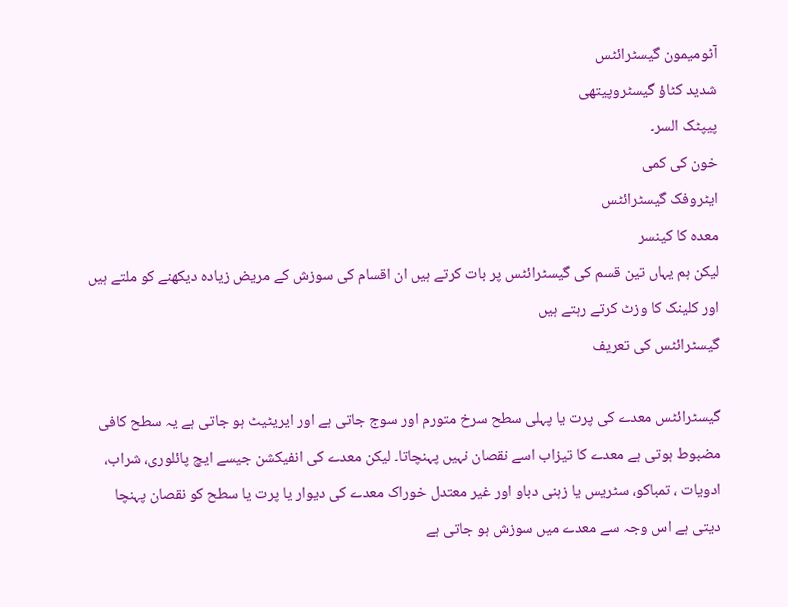آٹومیمون گیسٹرائٹس
شدید کٹاؤ گیسٹروپیتھی
پیپٹک السر۔
خون کی کمی
ایٹروفک گیسٹرائٹس
معدہ کا کینسر
لیکن ہم یہاں تین قسم کی گیسٹرائٹس پر بات کرتے ہیں ان اقسام کی سوزش کے مریض زیادہ دیکھنے کو ملتے ہیں اور کلینک کا وزٹ کرتے رہتے ہیں
گیسٹرائٹس کی تعریف

گیسٹرائٹس معدے کی پرت یا پہلی سطح سرخ متورم اور سوج جاتی ہے اور ایریٹیٹ ہو جاتی ہے یہ سطح کافی مضبوط ہوتی ہے معدے کا تیزاب اسے نقصان نہیں پہنچاتا۔ لیکن معدے کی انفیکشن جیسے ایچ پائلوری، شراب، ادویات ، تمباکو، سٹریس یا زہنی دباو اور غیر معتدل خوراک معدے کی دیوار یا پرت یا سطح کو نقصان پہنچا دیتی ہے اس وجہ سے معدے میں سوزش ہو جاتی ہے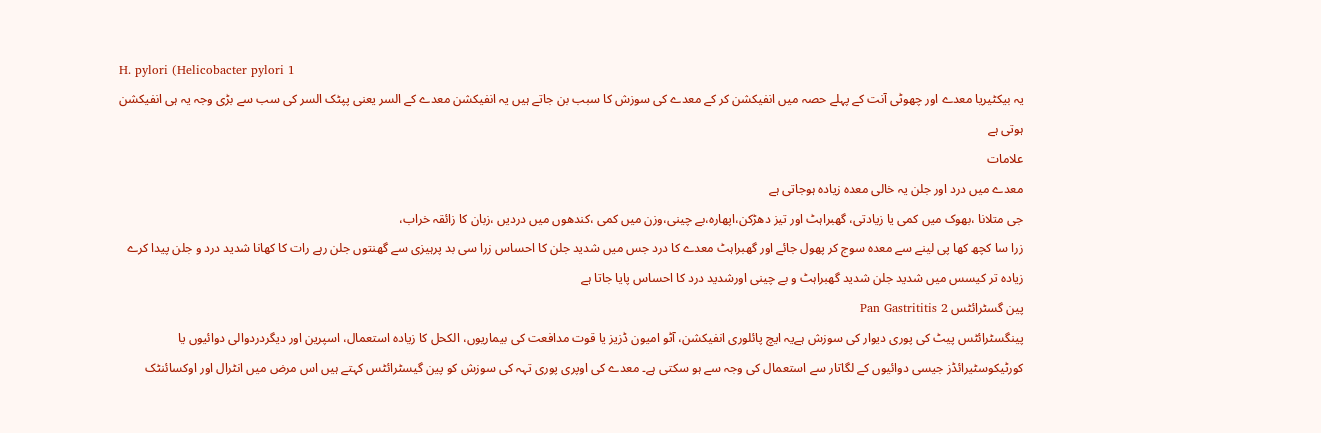H. pylori (Helicobacter pylori 1
یہ بیکٹیریا معدے اور چھوٹی آنت کے پہلے حصہ میں انفیکشن کر کے معدے کی سوزش کا سبب بن جاتے ہیں یہ انفیکشن معدے کے السر یعنی پپٹک السر کی سب سے بڑی وجہ یہ ہی انفیکشن ہوتی ہے
علامات
معدے میں درد اور جلن یہ خالی معدہ زیادہ ہوجاتی ہے
جی متلانا ،بھوک میں کمی یا زیادتی، گھبراہٹ اور تیز دھڑکن،اپھارہ،بے چینی،وزن میں کمی ،کندھوں میں دردیں ،زبان کا زائقہ خراب،
زرا سا کچھ کھا پی لینے سے معدہ سوج کر پھول جائے اور گھبراہٹ معدے کا درد جس میں شدید جلن کا احساس زرا سی بد پرہیزی سے گھنتوں جلن رہے رات کا کھانا شدید درد و جلن پیدا کرے
زیادہ تر کیسس میں شدید جلن شدید گھبراہٹ و بے چینی اورشدید درد کا احساس پایا جاتا ہے
پین گسٹرائٹس Pan Gastrititis 2
پینگسٹرائٹس پیٹ کی پوری دیوار کی سوزش ہےیہ ایچ پائلوری انفیکشن، آٹو امیون ڈزیز یا قوت مدافعت کی بیماریوں، الکحل کا زیادہ استعمال، اسپرین اور دیگردردوالی دوائیوں یا کورٹیکوسٹیرائڈز جیسی دوائیوں کے لگاتار سے استعمال کی وجہ سے ہو سکتی ہے۔ معدے کی اوپری پوری تہہ کی سوزش کو پین گیسٹرائٹس کہتے ہیں اس مرض میں انٹرال اور اوکسائنٹک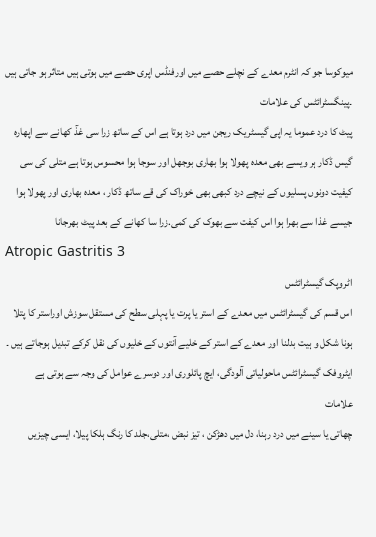میوکوسا جو کہ انٹرم معدے کے نچلے حصے میں اورفنڈس اپری حصے میں ہوتی ہیں متاثر ہو جاتی ہیں ۔پینگسٹرائٹس کی علامات
پیٹ کا درد عموما یہ اپی گیسٹریک ریجن میں درد ہوتا ہے اس کے ساتھ زرا سی غذٓ کھانے سے اپھارہ گیس ڈکار ہر ویسے بھی معدہ پھولا ہوا بھاری بوجھل اور سوجا ہوا محسوس ہوتا ہے متلی کی سی کیفیت دونوں پسلیوں کے نیچے درد کبھی بھی خوراک کی قے ساتھ ڈکار ، معدہ بھاری اور پھولا ہوا جیسے غذا سے بھرا ہوا اس کیفت سے بھوک کی کمی.زرا سا کھانے کے بعد پیٹ بھرجانا
Atropic Gastritis 3
اٹروپک گیسٹرائٹس
اس قسم کی گیسٹرائٹس میں معدے کے استر یا پرت یا پہلی سطح کی مستقل سوزش اوراستر کا پتلا ہونا شکل و ہیت بدلنا اور معدے کے استر کے خلیے آنتوں کے خلیوں کی نقل کرکے تبدیل ہوجاتے ہیں ۔ ایٹروفک گیسٹرائٹس ماحولیاتی آلودگی، ایچ پائلوری اور دوسرے عوامل کی وجہ سے ہوتی ہے
علامات
چھاتی یا سینے میں درد رہنا، دل میں دھڑکن ، تیز نبض ،متلی،جلد کا رنگ ہلکا پیلا، ایسی چیزیں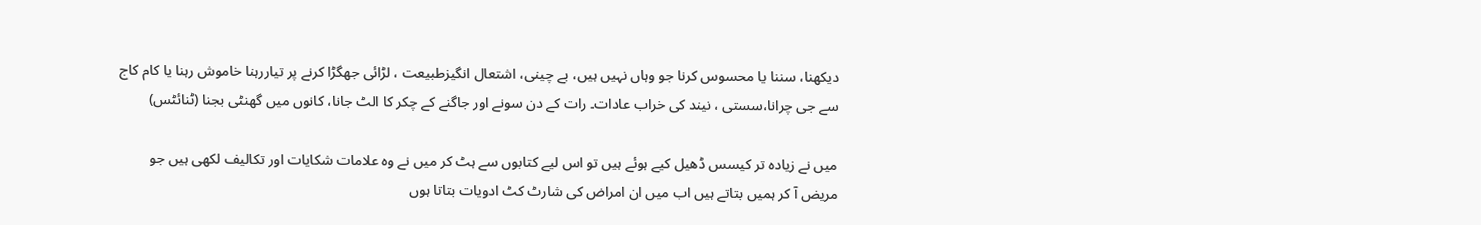دیکھنا، سننا یا محسوس کرنا جو وہاں نہیں ہیں، بے چینی، اشتعال انگیزطبیعت ، لڑائی جھگڑا کرنے پر تیاررہنا خاموش رہنا یا کام کاج سے جی چرانا،سستی ، نیند کی خراب عادات۔ رات کے دن سونے اور جاگنے کے چکر کا الٹ جانا، کانوں میں گھنٹی بجنا (ٹنائٹس)

میں نے زیادہ تر کیسس ڈھیل کیے ہوئے ہیں تو اس لیے کتابوں سے ہٹ کر میں نے وہ علامات شکایات اور تکالیف لکھی ہیں جو مریض آ کر ہمیں بتاتے ہیں اب میں ان امراض کی شارٹ کٹ ادویات بتاتا ہوں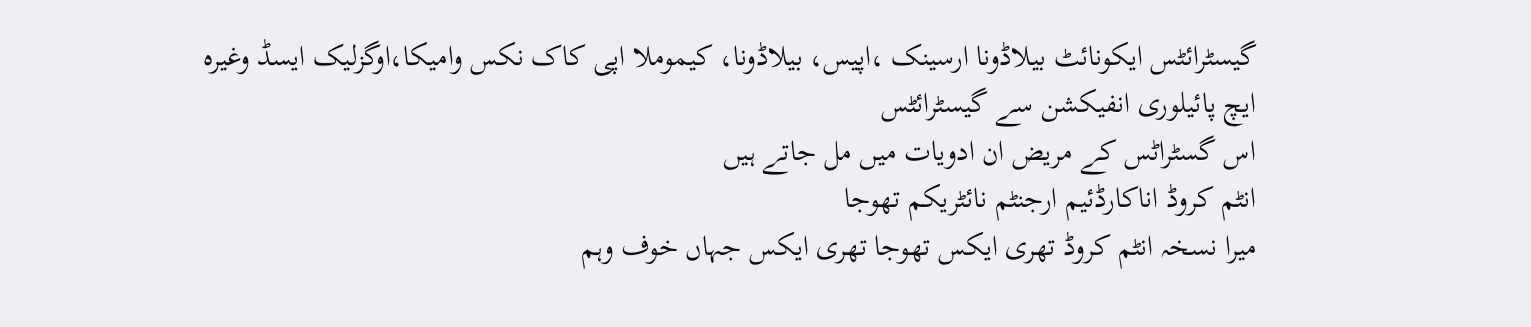گیسٹرائٹس ایکونائٹ بیلاڈونا ارسینک ،اپیس، بیلاڈونا، کیموملا اپی کاک نکس وامیکا،اوگزلیک ایسڈ وغیرہ
ایچ پائیلوری انفیکشن سے گیسٹرائٹس
اس گسٹراٹس کے مریض ان ادویات میں مل جاتے ہیں
انٹم کروڈ اناکارڈئیم ارجنٹم نائٹریکم تھوجا
میرا نسخہ انٹم کروڈ تھری ایکس تھوجا تھری ایکس جہاں خوف وہم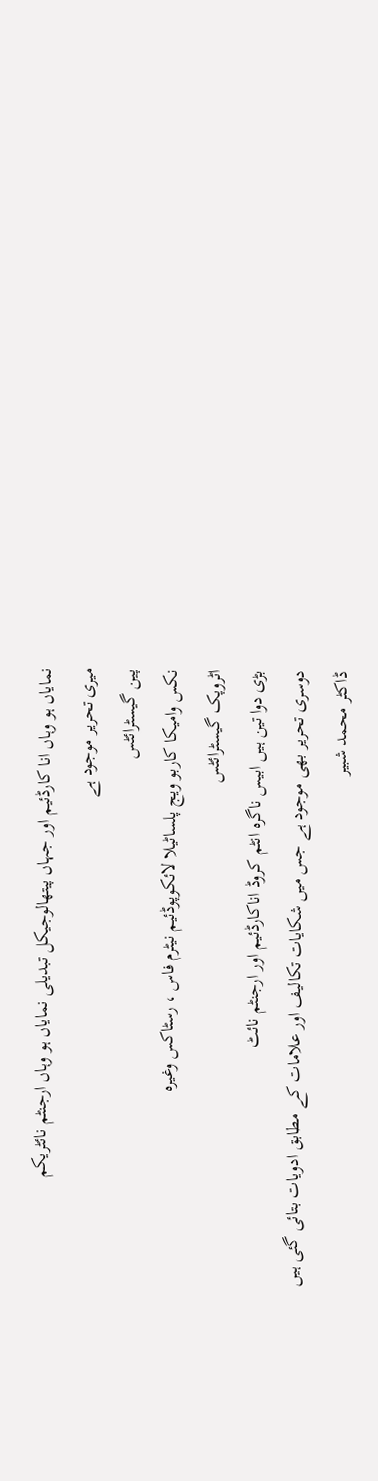نمایاں ہو وہاں انا کارڈئیم اور جہاں پیتھالوجیکل تبدیلی نمایاں ہو وہاں ارجنٹم نائٹریکم
میری تحریر موجود ہے
پین گیسٹرائٹس
نکس وامیکا کاربو ویج پلساٹیلا لائکوپوڈئیم نیٹرم فاس ، رسٹاکس وغیرہ
اٹروپک گیسٹرائٹس
بڑی دوا تین ہیں ابیس ناگرہ انٹم کروڈ اناکارڈئیم اور ارجنٹم نائٹ
دوسری تحریر بھی موجود ہے جس میں شکایات تکالیف اور علامات کے مطابق ادویات بتائی گئی ہیں
ڈاکٹر محمد شبیر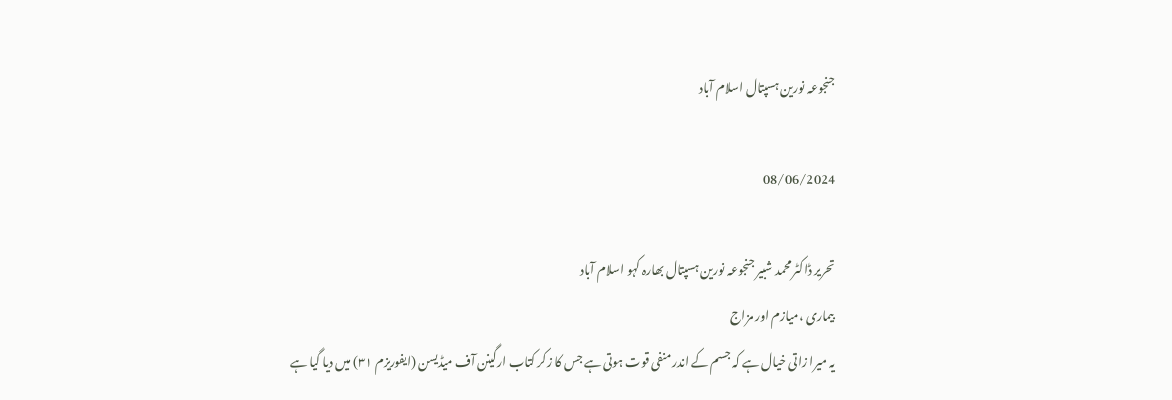جنجوعہ نورین ہسپتال اسلام آباد

08/06/2024

تحریر ڈاکٹر محمد شبیر جنجوعہ نورین ہسپتال بھارہ کہو اسلام آباد
بیماری ،میازم اور مزاج
یہ میرا زاتی خیال ہے کہ جسم کے اندر منفی قوت ہوتی ہے جس کا زکر کتاب ارگینن آف میڈیسن (ایفوریزم ۳۱) میں دیا گیا ہے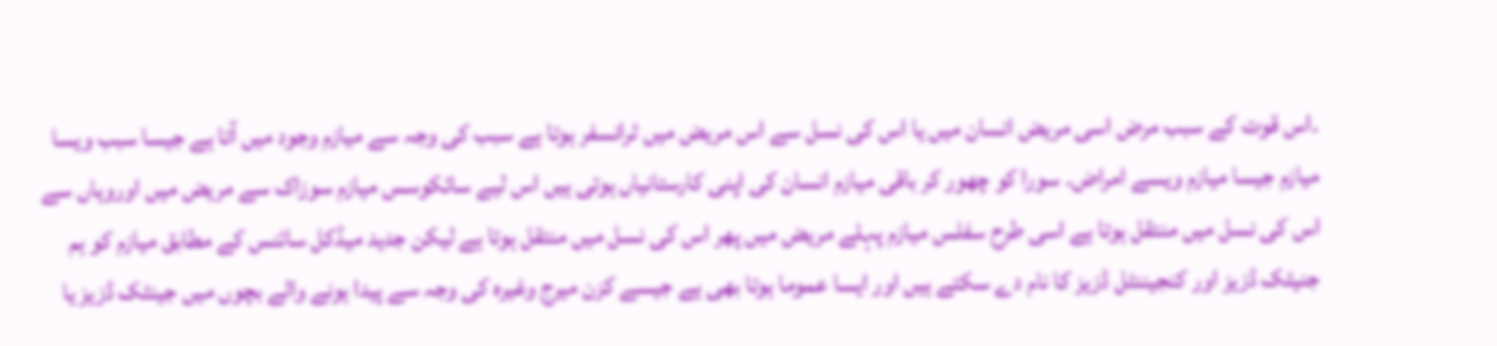۔اس قوت کے سبب مرض اسی مریض انسان میں یا اس کی نسل سے اس مریض میں ٹرانسفر ہوتا ہے سبب کی وجہ سے میازم وجود میں آتا ہے جیسا سبب ویسا میازم جیسا میازم ویسے امراض۔ سورا کو چھور کر باقی میازم انسان کی اپنی کارستانیاں ہوتی ہیں اس لیے سائکوسس میازم سوزاک سے مریض میں اوروہاں سے اس کی نسل میں منتقل ہوتا ہے اسی طرح سفلس میازم پہلے مریض میں پھر اس کی نسل میں منتقل ہوتا ہے لیکن جدید میڈکل سائنس کے مطابق میازم کو ہم جنیٹک ڈزیز اور کنجیننٹل ڈزیز کا نام دے سکتے ہیں اور ایسا عموما ہوتا بھی ہے جیسے کزن میرج وغیرہ کی وجہ سے پیدا ہونے والے بچوں میں جینٹک ڈزیز یا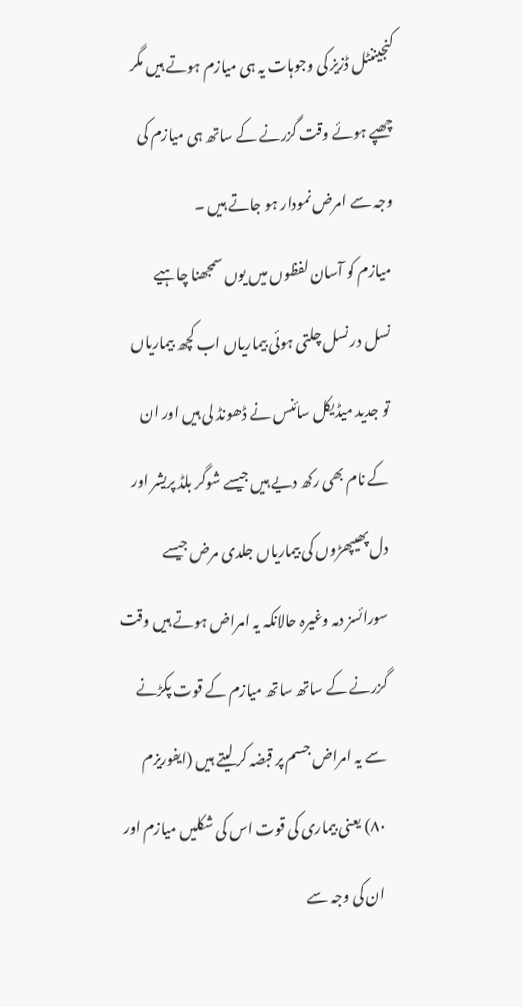کنجیننٹل ڈزیز کی وجوہات یہ ہی میازم ہوتے ہیں مگر چھپے ہوئے وقت گزرنے کے ساتھ ہی میازم کی وجہ سے امرض نمودار ہو جاتے ہیں ۔
میازم کو آسان لفظوں میں یوں سمجھنا چاہیے نسل در نسل چلتی ہوئی بیماریاں اب کچھ بیماریاں تو جدید میڈیکل سائنس نے ڈھونڈ لی ہیں اور ان کے نام بھی رکھ دیے ہیں جیسے شوگر بلڈ پریشر اور دل پھیپھڑوں کی بیماریاں جلدی مرض جیسے سورائسز دمہ وغیرہ حالانکہ یہ امراض ہوتے ہیں وقت گزرنے کے ساتھ ساتھ میازم کے قوت پکڑنے سے یہ امراض جسم پر قبضہ کر لیتے ہیں (ایفوریزم ۸۰) یعنی بیماری کی قوت اس کی شکلیں میازم اور ان کی وجہ سے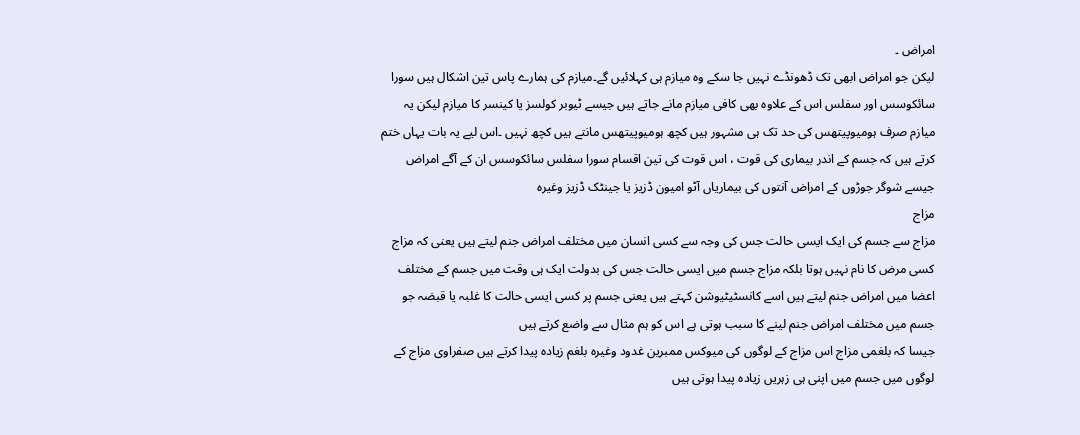امراض ۔
لیکن جو امراض ابھی تک ڈھونڈے نہیں جا سکے وہ میازم ہی کہلائیں گے۔میازم کی ہمارے پاس تین اشکال ہیں سورا سائکوسس اور سفلس اس کے علاوہ بھی کافی میازم مانے جاتے ہیں جیسے ٹیوبر کولسز یا کینسر کا میازم لیکن یہ میازم صرف ہومیوپیتھس کی حد تک ہی مشہور ہیں کچھ ہومیوپیتھس مانتے ہیں کچھ نہیں ۔اس لیے یہ بات یہاں ختم کرتے ہیں کہ جسم کے اندر بیماری کی قوت ، اس قوت کی تین اقسام سورا سفلس سائکوسس ان کے آگے امراض جیسے شوگر جوڑوں کے امراض آنتوں کی بیماریاں آٹو امیون ڈزیز یا جینٹک ڈزیز وغیرہ
مزاج
مزاج سے جسم کی ایک ایسی حالت جس کی وجہ سے کسی انسان میں مختلف امراض جنم لیتے ہیں یعنی کہ مزاج کسی مرض کا نام نہیں ہوتا بلکہ مزاج جسم میں ایسی حالت جس کی بدولت ایک ہی وقت میں جسم کے مختلف اعضا میں امراض جنم لیتے ہیں اسے کانسٹیٹیوشن کہتے ہیں یعنی جسم پر کسی ایسی حالت کا غلبہ یا قبضہ جو جسم میں مختلف امراض جنم لینے کا سبب ہوتی ہے اس کو ہم مثال سے واضع کرتے ہیں
جیسا کہ بلغمی مزاج اس مزاج کے لوگوں کی میوکس ممبرین غدود وغیرہ بلغم زیادہ پیدا کرتے ہیں صفراوی مزاج کے لوگوں میں جسم میں اپنی ہی زہریں زیادہ پیدا ہوتی ہیں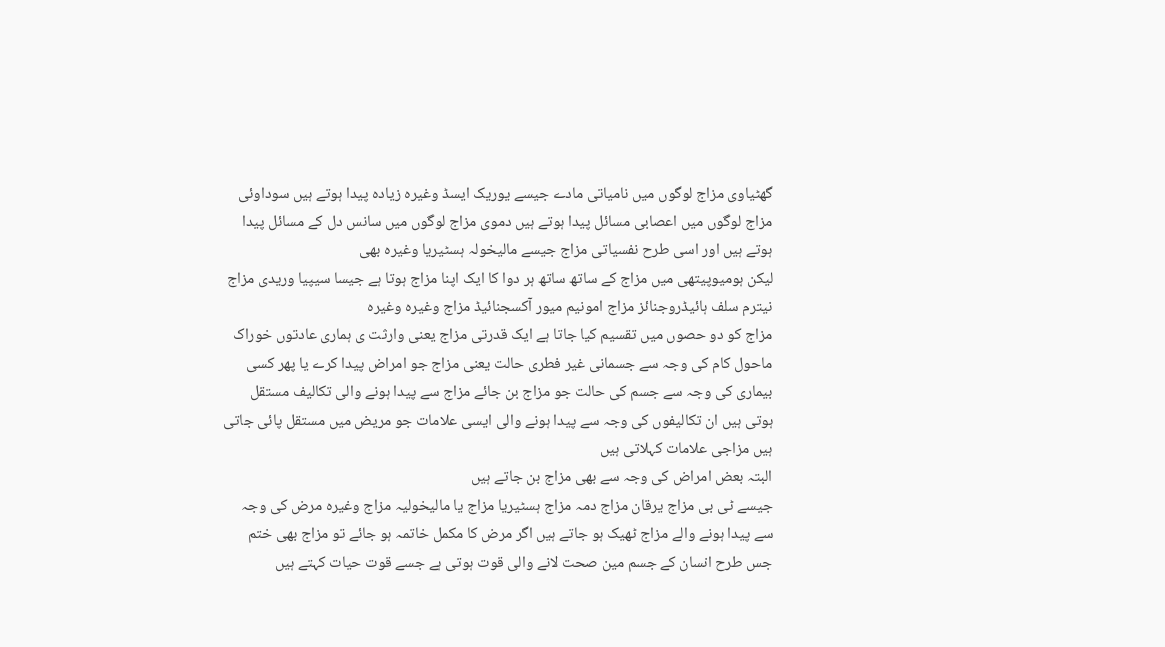گھٹیاوی مزاج لوگوں میں نامیاتی مادے جیسے یوریک ایسڈ وغیرہ زیادہ پیدا ہوتے ہیں سوداوئی مزاج لوگوں میں اعصابی مسائل پیدا ہوتے ہیں دموی مزاج لوگوں میں سانس دل کے مسائل پیدا ہوتے ہیں اور اسی طرح نفسیاتی مزاج جیسے مالیخولہ ہسٹیریا وغیرہ بھی
لیکن ہومیوپیتھی میں مزاج کے ساتھ ساتھ ہر دوا کا ایک اپنا مزاج ہوتا ہے جیسا سیپیا وریدی مزاج نیترم سلف ہائیڈروجنائز مزاج امونیم میور آکسجنائیڈ مزاج وغیرہ وغیرہ
مزاج کو دو حصوں میں تقسیم کیا جاتا ہے ایک قدرتی مزاج یعنی وارثت ی ہماری عادتوں خوراک ماحول کام کی وجہ سے جسمانی غیر فطری حالت یعنی مزاج جو امراض پیدا کرے یا پھر کسی بیماری کی وجہ سے جسم کی حالت جو مزاج بن جائے مزاج سے پیدا ہونے والی تکالیف مستقل ہوتی ہیں ان تکالیفوں کی وجہ سے پیدا ہونے والی ایسی علامات جو مریض میں مستقل پائی جاتی ہیں مزاجی علامات کہلاتی ہیں
البتہ بعض امراض کی وجہ سے بھی مزاج بن جاتے ہیں
جیسے ٹی بی مزاج یرقان مزاج دمہ مزاج ہسٹیریا مزاج یا مالیخولیہ مزاج وغیرہ مرض کی وجہ سے پیدا ہونے والے مزاج ٹھیک ہو جاتے ہیں اگر مرض کا مکمل خاتمہ ہو جائے تو مزاج بھی ختم
جس طرح انسان کے جسم مین صحت لانے والی قوت ہوتی ہے جسے قوت حیات کہتے ہیں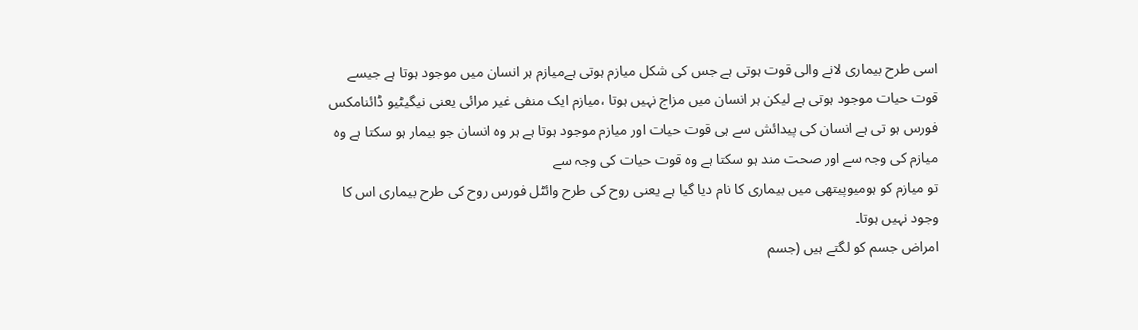اسی طرح بیماری لانے والی قوت ہوتی ہے جس کی شکل میازم ہوتی ہےمیازم ہر انسان میں موجود ہوتا ہے جیسے قوت حیات موجود ہوتی ہے لیکن ہر انسان میں مزاج نہیں ہوتا ،میازم ایک منفی غیر مرائی یعنی نیگیٹیو ڈائنامکس فورس ہو تی ہے انسان کی پیدائش سے ہی قوت حیات اور میازم موجود ہوتا ہے ہر وہ انسان جو بیمار ہو سکتا ہے وہ میازم کی وجہ سے اور صحت مند ہو سکتا ہے وہ قوت حیات کی وجہ سے
تو میازم کو ہومیوپیتھی میں بیماری کا نام دیا گیا ہے یعنی روح کی طرح وائٹل فورس روح کی طرح بیماری اس کا وجود نہیں ہوتا۔
امراض جسم کو لگتے ہیں (جسم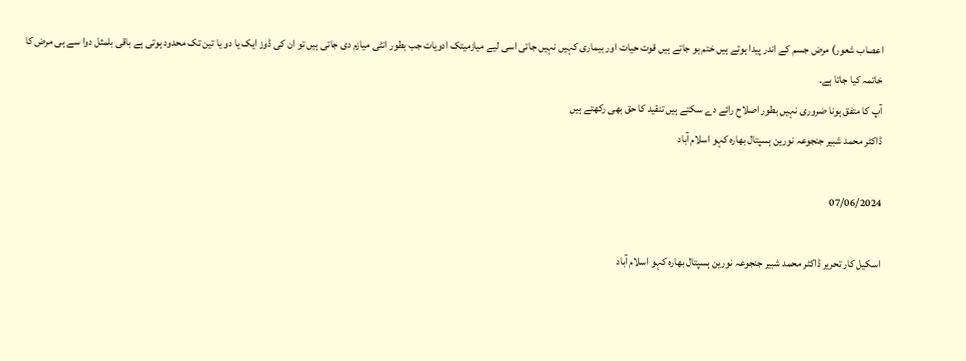اعصاب شعور) مرض جسم کے اندر پیدا ہوتے ہیں ختم ہو جاتے ہیں قوت حیات اور بیماری کہیں نہیں جاتی اسی لیے میازمیتک ادویات جب بطور انٹی میازم دی جاتی ہیں تو ان کی ڈوز ایک یا دو یا تین تک محدود ہوتی ہے باقی بلمثل دوا سے ہی مرض کا خاتمہ کیا جاتا ہے۔
آپ کا متفق ہونا ضروری نہیں بطور اصلاح رائے دے سکتے ہیں تنقید کا حق بھی رکھتے ہیں
ڈاکٹر محمد شبیر جنجوعہ نورین ہسپتال بھارہ کہو اسلام آباد

07/06/2024

اسکیل کار تحریر ڈاکٹر محمد شبیر جنجوعہ نورین ہسپتال بھارہ کہو اسلام آباد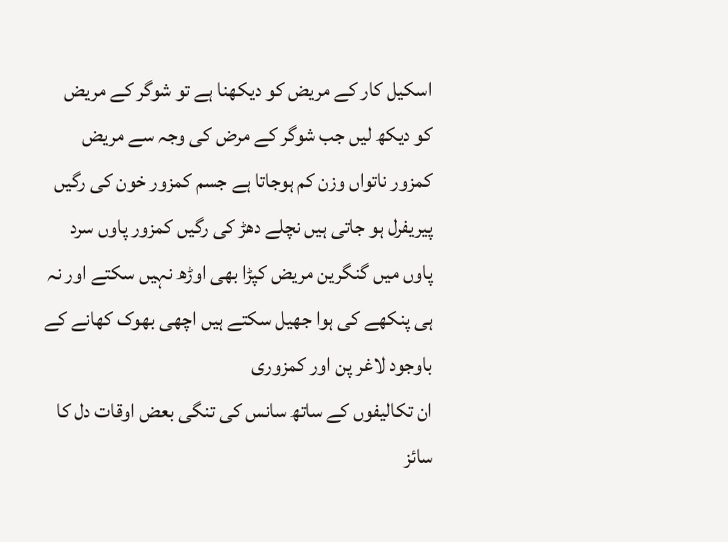اسکیل کار کے مریض کو دیکھنا ہے تو شوگر کے مریض کو دیکھ لیں جب شوگر کے مرض کی وجہ سے مریض کمزور ناتواں وزن کم ہوجاتا ہے جسم کمزور خون کی رگیں پیریفرل ہو جاتی ہیں نچلے دھڑ کی رگیں کمزور پاوں سرد پاوں میں گنگرین مریض کپڑا بھی اوڑھ نہیں سکتے اور نہ ہی پنکھے کی ہوا جھیل سکتے ہیں اچھی بھوک کھانے کے باوجود لاغر پن اور کمزوری
ان تکالیفوں کے ساتھ سانس کی تنگی بعض اوقات دل کا سائز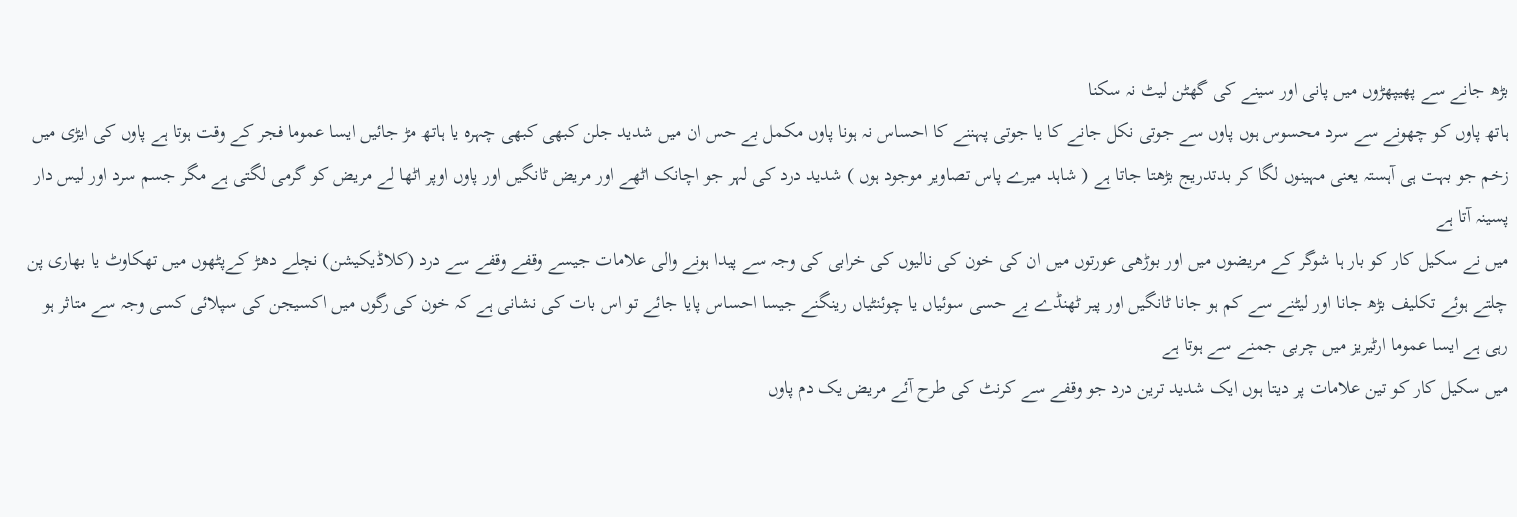بڑھ جانے سے پھیپھڑوں میں پانی اور سینے کی گھٹن لیٹ نہ سکنا
ہاتھ پاوں کو چھونے سے سرد محسوس ہوں پاوں سے جوتی نکل جانے کا یا جوتی پہننے کا احساس نہ ہونا پاوں مکمل بے حس ان میں شدید جلن کبھی کبھی چہرہ یا ہاتھ مڑ جائیں ایسا عموما فجر کے وقت ہوتا ہے پاوں کی ایڑی میں زخم جو بہت ہی آہستہ یعنی مہینوں لگا کر بدتدریج بڑھتا جاتا ہے ( شاہد میرے پاس تصاویر موجود ہوں ) شدید درد کی لہر جو اچانک اٹھے اور مریض ٹانگیں اور پاوں اوپر اٹھا لے مریض کو گرمی لگتی ہے مگر جسم سرد اور لیس دار پسینہ آتا ہے
میں نے سکیل کار کو بار ہا شوگر کے مریضوں میں اور بوڑھی عورتوں میں ان کی خون کی نالیوں کی خرابی کی وجہ سے پیدا ہونے والی علامات جیسے وقفے وقفے سے درد (کلاڈیکیشن) نچلے دھڑ کےپٹھوں میں تھکاوٹ یا بھاری پن
چلتے ہوئے تکلیف بڑھ جانا اور لیٹنے سے کم ہو جانا ٹانگیں اور پیر ٹھنڈے بے حسی سوئیاں یا چوئنٹیاں رینگنے جیسا احساس پایا جائے تو اس بات کی نشانی ہے کہ خون کی رگوں میں اکسیجن کی سپلائی کسی وجہ سے متاثر ہو رہی ہے ایسا عموما ارٹیریز میں چربی جمنے سے ہوتا ہے
میں سکیل کار کو تین علامات پر دیتا ہوں ایک شدید ترین درد جو وقفے سے کرنٹ کی طرح آئے مریض یک دم پاوں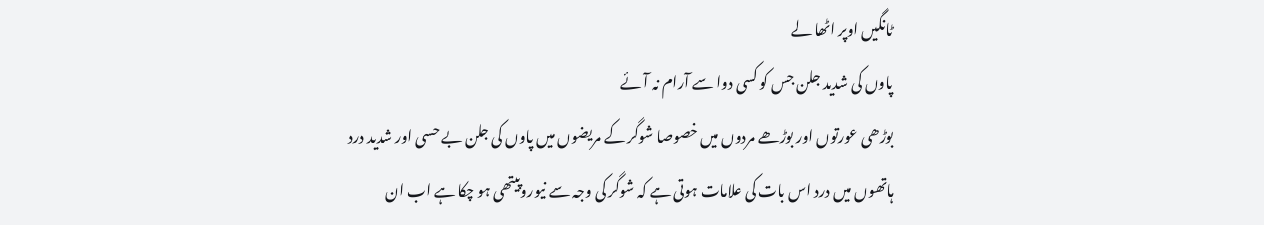ٹانگیں اوپر اٹھا لے
پاوں کی شدید جلن جس کو کسی دوا سے آرام نہ آئے
بوڑھی عورتوں اور بوڑھے مردوں میں خصوصا شوگر کے مریضوں میں پاوں کی جلن بے حسی اور شدید درد ہاتھوں میں درد اس بات کی علامات ہوتی ہے کہ شوگر کی وجہ سے نیوروپیتھی ہو چکا ہے اب ان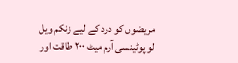مریضوں کو درد کے لیے زنکم ویل لو پوٹینسی آرم میٹ ۲۰۰ طاقت اور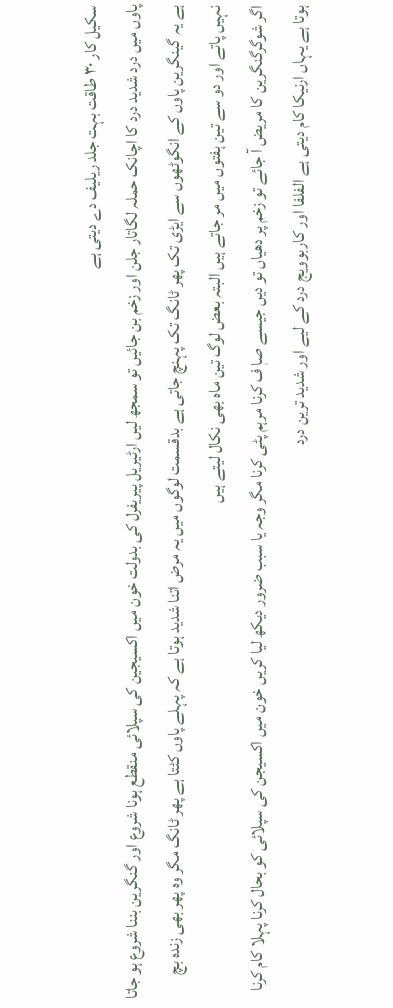سکیل کار ۳۰ طاقت بہت جلد ریلیف دے دیتی ہے
پاوں میں درد شدید درد کا اچانک حملہ لگاتار جلن اور زخم بن جائیں تو سمجھ لیں ارٹیریل پیریفرل کی بدولت خون میں اکسیجین کی سپلائی منقطع ہونا شروع اور گنگرین بننا شروع ہو جاتا ہے یہ گینگرین پاوں کے انگوٹھوں سے ایڑی تک پھر ٹانگ تک پہنچ جاتی ہے بدقسمت لوگوں میں یہ مرض اتنا شدید ہوتا ہے کہ پہلے پاوں کٹتا ہے پھر ٹانگ مگر وہ پھر بھی زندہ بچ نہیں پاتے اور دو سے تین ہفتوں میں مر جاتے ہیں البتہ بعض لوگ تین ماہ بھی نکال لیتے ہیں
اگر شوگرگنگرین کا مریض آ جائے تو زخم پر دھیاں تو دیں جیسے صاٖ ف کرنا مرہم پٹی کرنا مگر وجہ یا سبب ضرور دیکھ لیا کریں خون میں اکسیجن کی سپلائی کو بحال کرنا پہلا کام کرنا ہوتا ہے یہاں ارنیکا کام دیتی ہے الفلفا اور کاربوویج درد کے لیے اور شدید ترین درد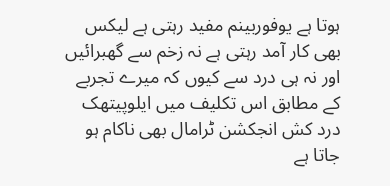ہوتا ہے یوفوربینم مفید رہتی ہے لیکس بھی کار آمد رہتی ہے نہ زخم سے گھبرائیں اور نہ ہی درد سے کیوں کہ میرے تجربے کے مطابق اس تکلیف میں ایلوپیتھک درد کش انجکشن ٹرامال بھی ناکام ہو جاتا ہے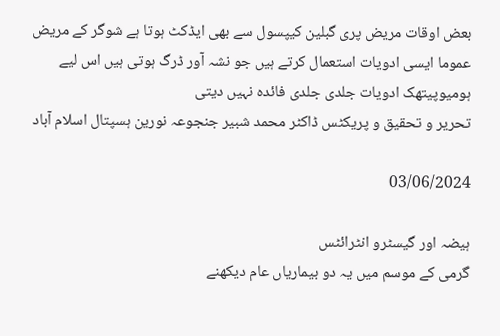بعض اوقات مریض پری گبلین کیپسول سے بھی ایڈکٹ ہوتا ہے شوگر کے مریض عموما ایسی ادویات استعمال کرتے ہیں جو نشہ آور ڈرگ ہوتی ہیں اس لیے ہومیوپیتھک ادویات جلدی جلدی فائدہ نہیں دیتی
تحریر و تحقیق و پریکٹس ڈاکٹر محمد شبیر جنجوعہ نورین ہسپتال اسلام آباد

03/06/2024

ہیضہ اور گیسٹرو انٹرائٹس
گرمی کے موسم میں یہ دو بیماریاں عام دیکھنے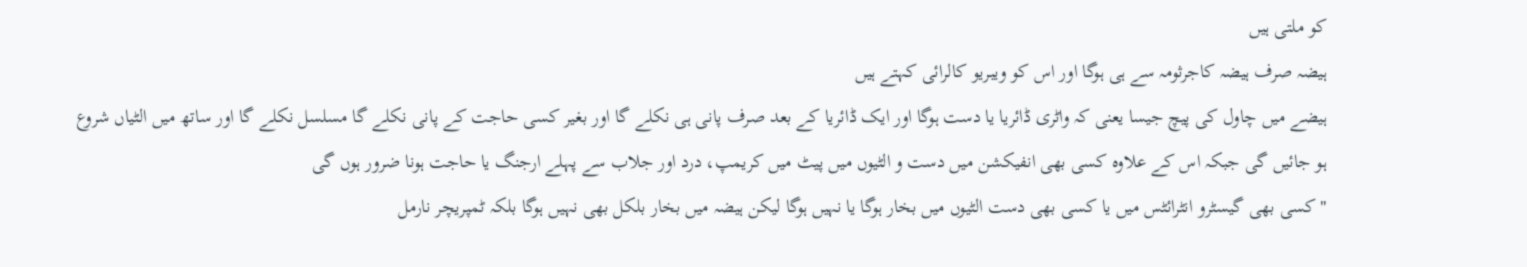کو ملتی ہیں
ہیضہ صرف ہیضہ کاجرثومہ سے ہی ہوگا اور اس کو ویبریو کالرائی کہتے ہیں
ہیضے میں چاول کی پیچ جیسا یعنی کہ واٹری ڈائریا یا دست ہوگا اور ایک ڈائریا کے بعد صرف پانی ہی نکلے گا اور بغیر کسی حاجت کے پانی نکلے گا مسلسل نکلے گا اور ساتھ میں الٹیاں شروع ہو جائیں گی جبکہ اس کے علاوہ کسی بھی انفیکشن میں دست و الٹیوں میں پیٹ میں کریمپ، درد اور جلاب سے پہلے ارجنگ یا حاجت ہونا ضرور ہوں گی
" کسی بھی گیسٹرو انٹرائٹس میں یا کسی بھی دست الٹیوں میں بخار ہوگا یا نہیں ہوگا لیکن ہیضہ میں بخار بلکل بھی نہیں ہوگا بلکہ ٹمپریچر نارمل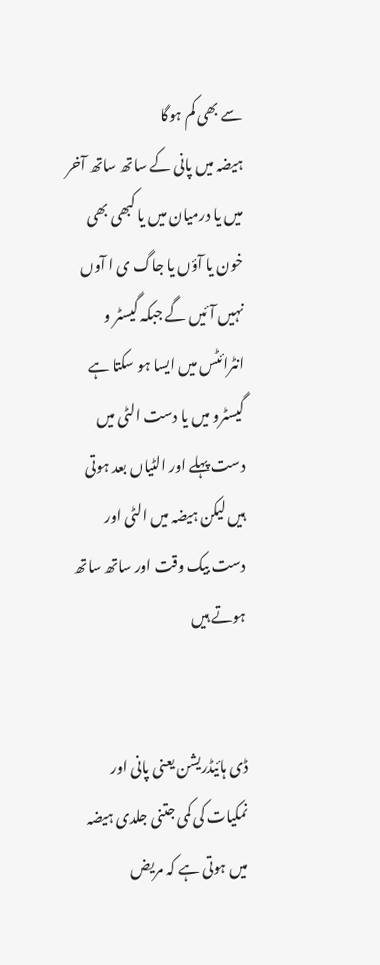سے بھی کم ہوگا
ہیضہ میں پانی کے ساتھ ساتھ آخر میں یا درمیان میں یا کبھی بھی خون یا آؤں یا جاگ ی ا آوں نہیں آئیں گے جبکہ گیسٹر و انٹرائٹس میں ایسا ہو سکتا ہے
گیسٹرو میں یا دست الٹی میں دست پہلے اور الٹیاں بعد ہوتی ہیں لیکن ہیضہ میں الٹی اور دست بیک وقت اور ساتھ ساتھ ہوتے ہیں


ڈی ہائیڈریشن یعنی پانی اور نمکیات کی کمی جتنی جلدی ہیضہ میں ہوتی ہے کہ مریض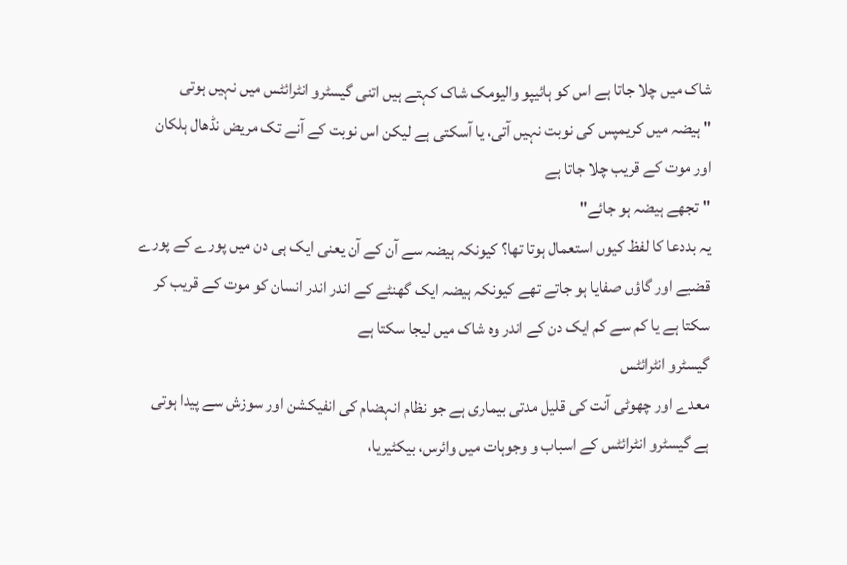شاک میں چلا جاتا ہے اس کو ہائیپو والیومک شاک کہتے ہیں اتنی گیسٹرو انٹرائٹس میں نہیں ہوتی
" ہیضہ میں کریمپس کی نوبت نہیں آتی، یا آسکتی ہے لیکن اس نوبت کے آنے تک مریض نڈھال ہلکان اور موت کے قریب چلا جاتا ہے
"تجھے ہیضہ ہو جائے"
یہ بددعا کا لفظ کیوں استعمال ہوتا تھا؟ کیونکہ ہیضہ سے آن کے آن یعنی ایک ہی دن میں پورے کے پورے قضبے اور گاؤں صفایا ہو جاتے تھے کیونکہ ہیضہ ایک گھنٹے کے اندر اندر انسان کو موت کے قریب کر سکتا ہے یا کم سے کم ایک دن کے اندر وہ شاک میں لیجا سکتا ہے
گیسٹرو انٹرائٹس
معدے اور چھوٹی آنت کی قلیل مدتی بیماری ہے جو نظام انہضام کی انفیکشن اور سوزش سے پیدا ہوتی ہے گیسٹرو انٹرائٹس کے اسباب و وجوہات میں وائرس، بیکٹیریا،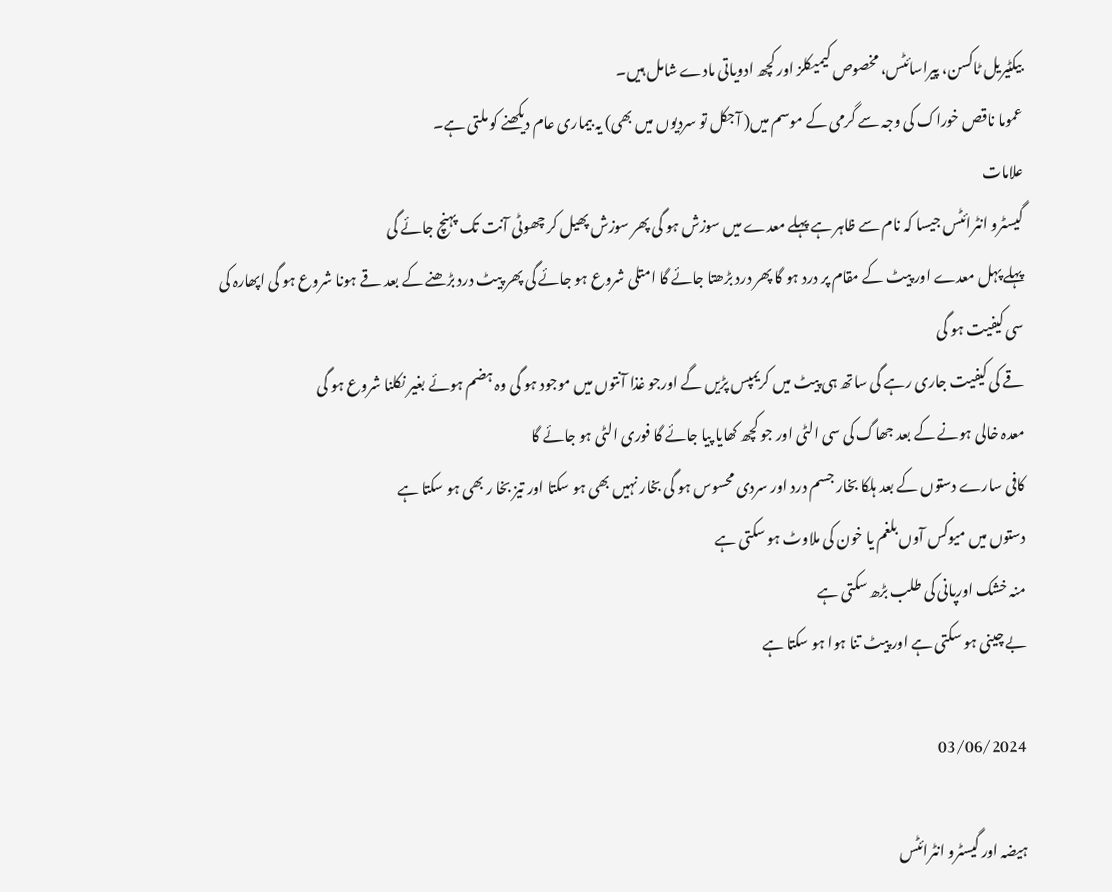بیکٹیریل ٹاکسن، پیراسائٹس، مخصوص کیمیکلز اور کچھ ادویاتی مادے شامل ہیں۔
عموما ناقص خوراک کی وجہ سے گرمی کے موسم میں( آجکل تو سردیوں میں بھی) یہ بیماری عام دیکھنے کو ملتی ہے۔
علامات
گیسٹرو انٹرائٹس جیسا کہ نام سے ظاہر ہے پہلے معدے میں سوزش ہو گی پھر سوزش پھیل کر چھوٹی آنت تک پہنچ جائے گی
پہلے پہل معدے اور پیٹ کے مقام پر درد ہو گا پھر درد بڑھتا جائے گا امتلی شروع ہو جائے گی پھر پیٹ درد بڑھنے کے بعد قے ہونا شروع ہو گی اپھارہ کی سی کیفیت ہو گی
قے کی کیفیت جاری رہے گی ساتھ ہی پیٹ میں کریمپس پڑیں گے اورجو غذا آنتوں میں موجود ہو گی وہ ہضم ہوئے بغیر نکلنا شروع ہو گی
معدہ خالی ہونے کے بعد جھاگ کی سی الٹی اور جو کچھ کھایا پیا جائے گا فوری الٹی ہو جائے گا
کافی سارے دستوں کے بعد ہلکا بخار جسم درد اور سردی محسوس ہو گی بخار نہیں بھی ہو سکتا اور تیز بخا ر بھی ہو سکتا ہے
دستوں میں میوکس آوں بلغم یا خون کی ملاوٹ ہو سکتی ہے
منہ خشک اورپانی کی طلب بڑھ سکتی ہے
بے چینی ہو سکتی ہے اور پیٹ تنا ہوا ہو سکتا ہے

03/06/2024

ہیضہ اور گیسٹرو انٹرائٹس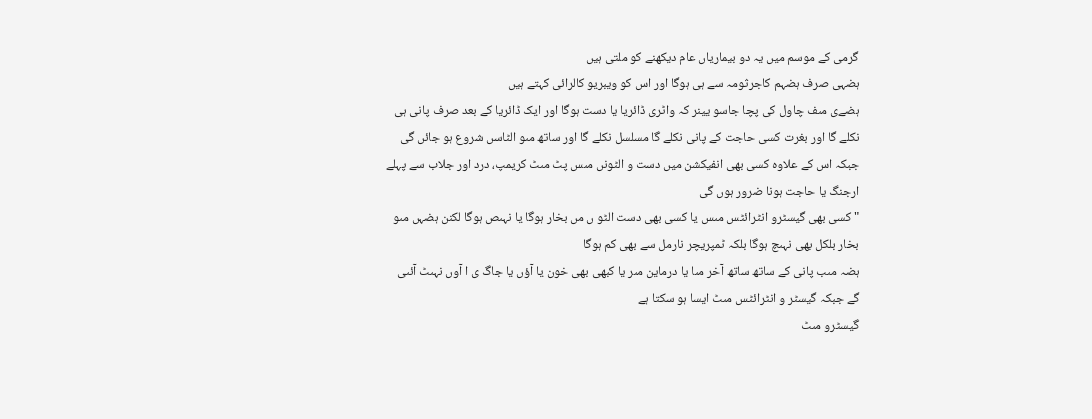گرمی کے موسم میں یہ دو بیماریاں عام دیکھنے کو ملتی ہیں
ہضہی صرف ہضہم کاجرثومہ سے ہی ہوگا اور اس کو ویبریو کالرائی کہتے ہیں
ہضےی مںف چاول کی پچا جاسو یینر کہ واٹری ڈائریا یا دست ہوگا اور ایک ڈائریا کے بعد صرف پانی ہی نکلے گا اور بغرت کسی حاجت کے پانی نکلے گا مسلسل نکلے گا اور ساتھ مںو الٹاسں شروع ہو جائں گی جبکہ اس کے علاوہ کسی بھی انفیکشن میں دست و الٹونں مںس پٹ مںٹ کریمپ، درد اور جلاب سے پہلے ارجنگ یا حاجت ہونا ضرور ہوں گی
" کسی بھی گیسٹرو انٹرائٹس مںس یا کسی بھی دست الٹو ں مں بخار ہوگا یا نہںص ہوگا لکنن ہضہں مںو بخار بلکل بھی نہںچ ہوگا بلکہ ٹمپریچر نارمل سے بھی کم ہوگا
ہضہ مںب پانی کے ساتھ ساتھ آخر مںا یا درماین مںر یا کبھی بھی خون یا آؤں یا جاگ ی ا آوں نہںٹ آئںی گے جبکہ گیسٹر و انٹرائٹس مںٹ ایسا ہو سکتا ہے
گیسٹرو مںٹ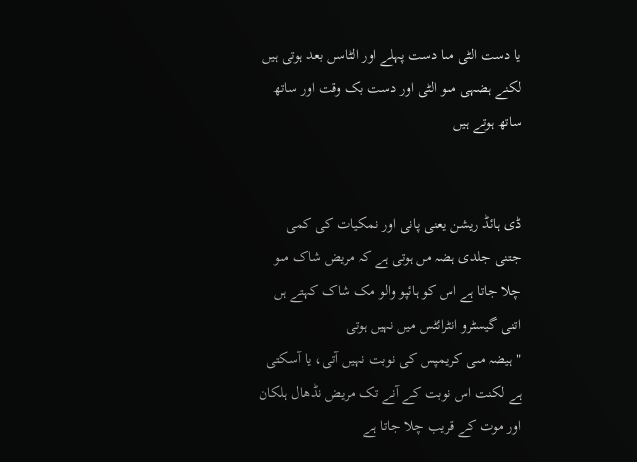یا دست الٹی مںا دست پہلے اور الٹاسں بعد ہوتی ہیں لکنے ہضہی مںو الٹی اور دست بک وقت اور ساتھ ساتھ ہوتے ہیں


ڈی ہائڈ ریشن یعنی پانی اور نمکیات کی کمی جتنی جلدی ہضہ مں ہوتی ہے کہ مریض شاک مںو چلا جاتا ہے اس کو ہائپو والو مک شاک کہتے ہں اتنی گیسٹرو انٹرائٹس میں نہیں ہوتی
" ہیضہ مںی کریمپس کی نوبت نہیں آتی، یا آسکتی ہے لکنت اس نوبت کے آنے تک مریض نڈھال ہلکان اور موت کے قریب چلا جاتا ہے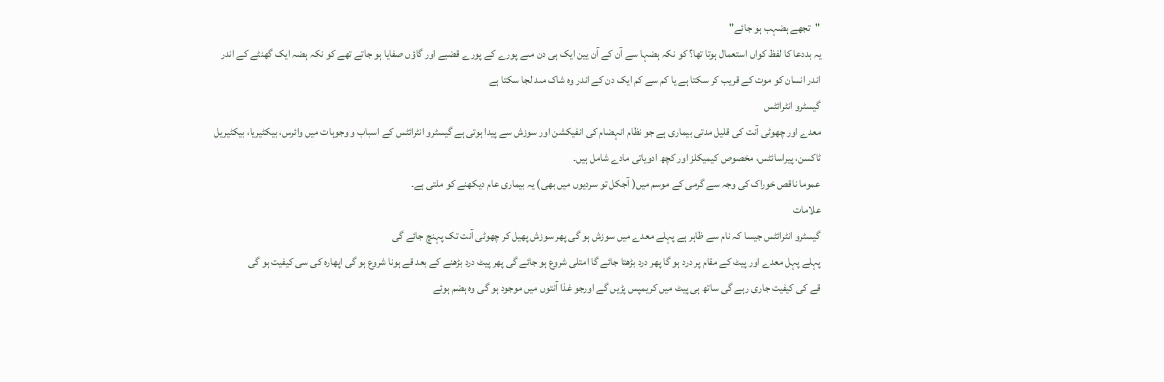"تجھے ہضہب ہو جائے"
یہ بددعا کا لفظ کواں استعمال ہوتا تھا؟ کو نکہ ہضہا سے آن کے آن یین ایک ہی دن مںے پورے کے پورے قضبے اور گاؤں صفایا ہو جاتے تھے کو نکہ ہضہ ایک گھنٹے کے اندر اندر انسان کو موت کے قریب کر سکتا ہے یا کم سے کم ایک دن کے اندر وہ شاک مںد لجا سکتا ہے
گیسٹرو انٹرائٹس
معدے اور چھوٹی آنت کی قلیل مدتی بیماری ہے جو نظام انہضام کی انفیکشن اور سوزش سے پیدا ہوتی ہے گیسٹرو انٹرائٹس کے اسباب و وجوہات میں وائرس، بیکٹیریا، بیکٹیریل ٹاکسن، پیراسائٹس، مخصوص کیمیکلز اور کچھ ادویاتی مادے شامل ہیں۔
عموما ناقص خوراک کی وجہ سے گرمی کے موسم میں( آجکل تو سردیوں میں بھی) یہ بیماری عام دیکھنے کو ملتی ہے۔
علامات
گیسٹرو انٹرائٹس جیسا کہ نام سے ظاہر ہے پہلے معدے میں سوزش ہو گی پھر سوزش پھیل کر چھوٹی آنت تک پہنچ جائے گی
پہلے پہل معدے اور پیٹ کے مقام پر درد ہو گا پھر درد بڑھتا جائے گا امتلی شروع ہو جائے گی پھر پیٹ درد بڑھنے کے بعد قے ہونا شروع ہو گی اپھارہ کی سی کیفیت ہو گی
قے کی کیفیت جاری رہے گی ساتھ ہی پیٹ میں کریمپس پڑیں گے اورجو غذا آنتوں میں موجود ہو گی وہ ہضم ہوئے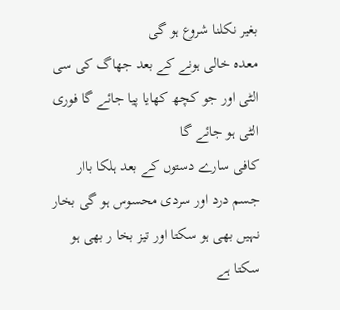بغیر نکلنا شروع ہو گی
معدہ خالی ہونے کے بعد جھاگ کی سی الٹی اور جو کچھ کھایا پیا جائے گا فوری الٹی ہو جائے گا
کافی سارے دستوں کے بعد ہلکا باار جسم درد اور سردی محسوس ہو گی بخار نہیں بھی ہو سکتا اور تیز بخا ر بھی ہو سکتا ہے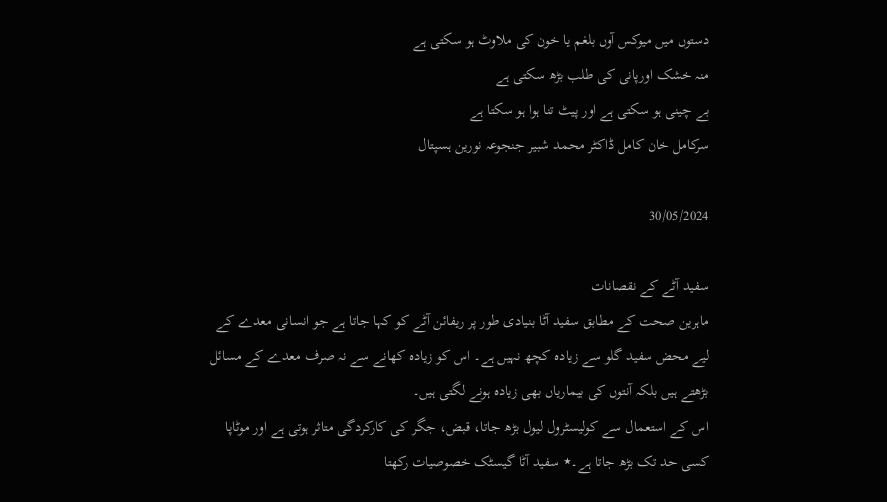دستوں میں میوکس آوں بلغم یا خون کی ملاوٹ ہو سکتی ہے
منہ خشک اورپانی کی طلب بڑھ سکتی ہے
بے چینی ہو سکتی ہے اور پیٹ تنا ہوا ہو سکتا ہے
سرکامل خان کامل ڈاکٹر محمد شبیر جنجوعہ نورین ہسپتال

30/05/2024

سفید آٹے کے نقصانات
ماہرین صحت کے مطابق سفید آٹا بنیادی طور پر ریفائن آٹے کو کہا جاتا ہے جو انسانی معدے کے لیے محض سفید گلو سے زیادہ کچھ نہیں ہے۔ اس کو زیادہ کھانے سے نہ صرف معدے کے مسائل بڑھتے ہیں بلکہ آنتوں کی بیماریاں بھی زیادہ ہونے لگتی ہیں۔
اس کے استعمال سے کولیسٹرول لیول بڑھ جاتا، قبض، جگر کی کارکردگی متاثر ہوتی ہے اور موٹاپا کسی حد تک بڑھ جاتا ہے۔٭ سفید آٹا گیسٹک خصوصیات رکھتا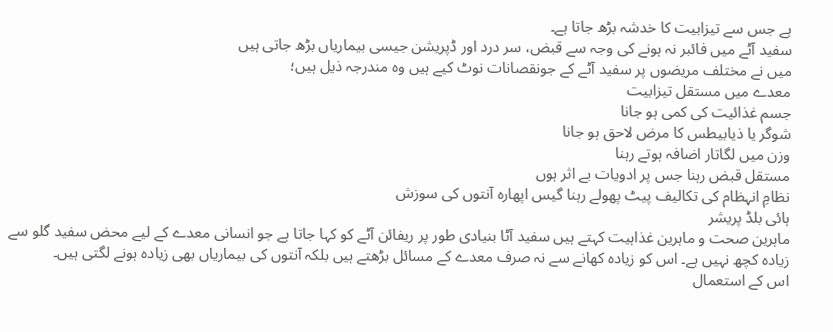ہے جس سے تیزابیت کا خدشہ بڑھ جاتا ہے۔
سفید آٹے میں فائبر نہ ہونے کی وجہ سے قبض، سر درد اور ڈپریشن جیسی بیماریاں بڑھ جاتی ہیں
میں نے مختلف مریضوں پر سفید آٹے کے جونقصانات نوٹ کیے ہیں وہ مندرجہ ذیل ہیں؛
معدے میں مستقل تیزابیت
جسم غذائیت کی کمی ہو جانا
شوگر یا ذیابیطس کا مرض لاحق ہو جانا
وزن میں لگاتار اضافہ ہوتے رہنا
مستقل قبض رہنا جس پر ادویات بے اثر ہوں
نظامِ انہظام کی تکالیف پیٹ پھولے رہنا گیس اپھارہ آنتوں کی سوزش
ہائی بلڈ پریشر
ماہرین صحت و ماہرین غذاہیت کہتے ہیں سفید آٹا بنیادی طور پر ریفائن آٹے کو کہا جاتا ہے جو انسانی معدے کے لیے محض سفید گلو سے زیادہ کچھ نہیں ہے۔ اس کو زیادہ کھانے سے نہ صرف معدے کے مسائل بڑھتے ہیں بلکہ آنتوں کی بیماریاں بھی زیادہ ہونے لگتی ہیں۔
اس کے استعمال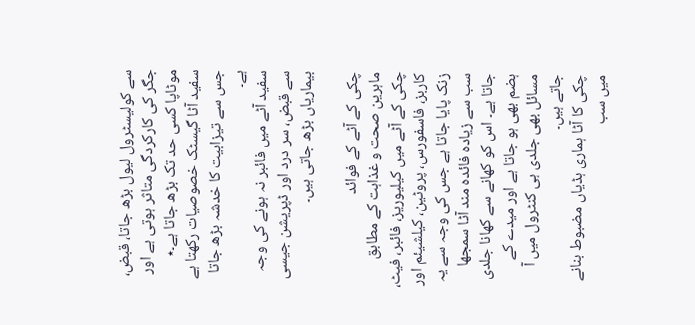سے کولیسٹرول لیول بڑھ جاتا، قبض، جگر کی کارکردگی متاثر ہوتی ہے اور موٹاپا کسی حد تک بڑھ جاتا ہے۔٭ سفید آٹا گیسٹک خصوصیات رکھتا ہے جس سے تیزابیت کا خدشہ بڑھ جاتا ہے۔
سفید آٹے میں فائبر نہ ہونے کی وجہ سے قبض، سر درد اور ڈپریشن جیسی بیماریاں بڑھ جاتی ہیں۔

چکی کے آٹے کے فوائد
ماہرین صحت و غذاہت کے مطابق چکی کے آٹے میں کیلیوریز، فائبر، فیٹ، کاربز، فاسفورس، پروٹین، کیلشیئم اور زنک پایا جاتا ہے جس کی وجہ سے یہ سب سے زیادہ فائدہ مند آٹا سمجھا جاتا ہے۔ اس کو کھانے سے کھانا جلدی ہضم بھی ہو جاتا ہے اور میدے کے مسائل بھی جلدی ہی کنٹرول میں آ جاتے ہیں۔
چکی کا آٹا ہماری ہڈیاں مضبوط بنانے میں سب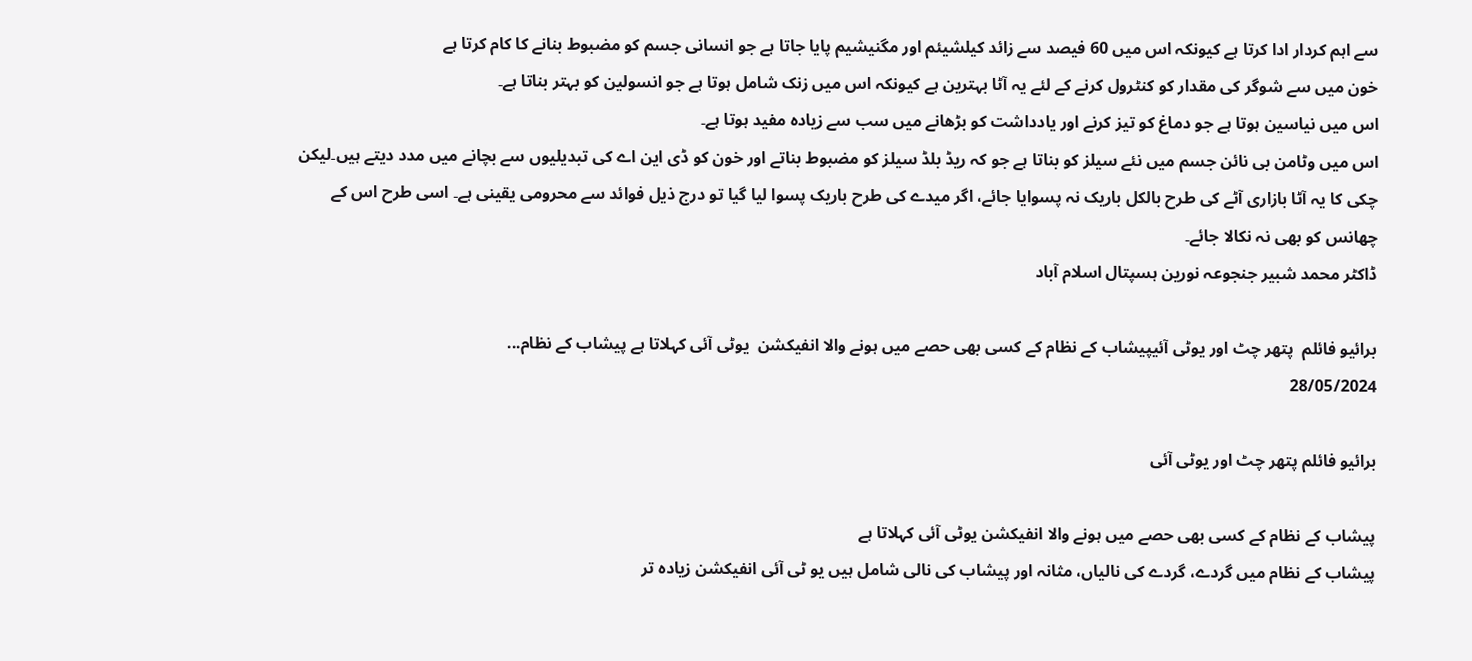سے اہم کردار ادا کرتا ہے کیونکہ اس میں 60 فیصد سے زائد کیلشیئم اور مگنیشیم پایا جاتا ہے جو انسانی جسم کو مضبوط بنانے کا کام کرتا ہے
خون میں سے شوگر کی مقدار کو کنٹرول کرنے کے لئے یہ آٹا بہترین ہے کیونکہ اس میں زنک شامل ہوتا ہے جو انسولین کو بہتر بناتا ہے۔
اس میں نیاسین ہوتا ہے جو دماغ کو تیز کرنے اور یادداشت کو بڑھانے میں سب سے زیادہ مفید ہوتا ہے۔
اس میں وٹامن بی نائن جسم میں نئے سیلز کو بناتا ہے جو کہ ریڈ بلڈ سیلز کو مضبوط بناتے اور خون کو ڈی این اے کی تبدیلیوں سے بچانے میں مدد دیتے ہیں۔لیکن چکی کا یہ آٹا بازاری آٹے کی طرح بالکل باریک نہ پسوایا جائے، اگر میدے کی طرح باریک پسوا لیا گیا تو درج ذیل فوائد سے محرومی یقینی ہے۔ اسی طرح اس کے چھانس کو بھی نہ نکالا جائے۔
ڈاکٹر محمد شبیر جنجوعہ نورین ہسپتال اسلام آباد

برائیو فائلم  پتھر چٹ اور یوٹی آئیپیشاب کے نظام کے کسی بھی حصے میں ہونے والا انفیکشن  یوٹی آئی کہلاتا ہے پیشاب کے نظام...
28/05/2024

برائیو فائلم پتھر چٹ اور یوٹی آئی

پیشاب کے نظام کے کسی بھی حصے میں ہونے والا انفیکشن یوٹی آئی کہلاتا ہے
پیشاب کے نظام میں گردے، گردے کی نالیاں، مثانہ اور پیشاب کی نالی شامل ہیں یو ٹی آئی انفیکشن زیادہ تر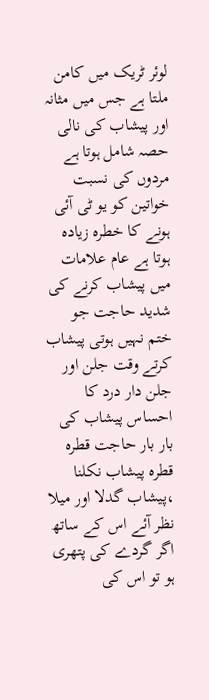لوئر ٹریک میں کامن ملتا ہے جس میں مثانہ اور پیشاب کی نالی حصہ شامل ہوتا ہے مردوں کی نسبت خواتین کو یو ٹی آئی ہونے کا خطرہ زیادہ ہوتا ہے عام علامات میں پیشاب کرنے کی شدید حاجت جو ختم نہیں ہوتی پیشاب کرتے وقت جلن اور جلن دار درد کا احساس پیشاب کی بار بار حاجت قطرہ قطرہ پیشاب نکلنا ،پیشاب گدلا اور میلا نظر آئے اس کے ساتھ اگر گردے کی پتھری ہو تو اس کی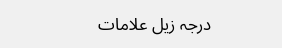درجہ زیل علامات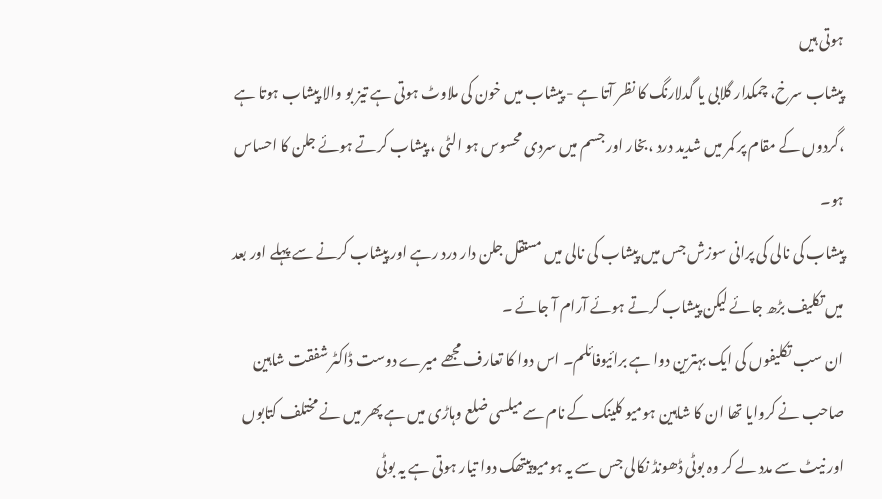ہوتی ہیں
پیشاب سرخ، چمکدار گلابی یا گدلارنگ کا نظر آتا ہے - پیشاب میں خون کی ملاوٹ ہوتی ہے تیز بو والا پیشاب ہوتا ہے ،گردوں کے مقام پر کمر میں شدید درد ،بخار اور جسم میں سردی محسوس ہو الٹی ، پیشاب کرتے ہوئے جلن کا احساس ہو۔
پیشاب کی نالی کی پرانی سوزش جس میں پیشاب کی نالی میں مستقل جلن دار درد رہے اور پیشاب کرنے سے پہلے اور بعد میں تکلیف بڑھ جائے لیکن پیشاب کرتے ہوئے آرام آ جائے ۔
ان سب تکلیفوں کی ایک بہترین دوا ہے برائیوفائلم۔ اس دوا کا تعارف مجھے میرے دوست ڈاکٹر شفقت شاہین صاحب نے کروایا تھا ان کا شاہین ہومیو کلینک کے نام سےمیلسی ضلع وہاڑی میں ہے پھر میں نے مختلف کتابوں اور نیٹ سے مدد لے کر وہ بوٹی ڈھونڈ نکالی جس سے یہ ہومیوپیتھک دوا تیار ہوتی ہے یہ بوٹی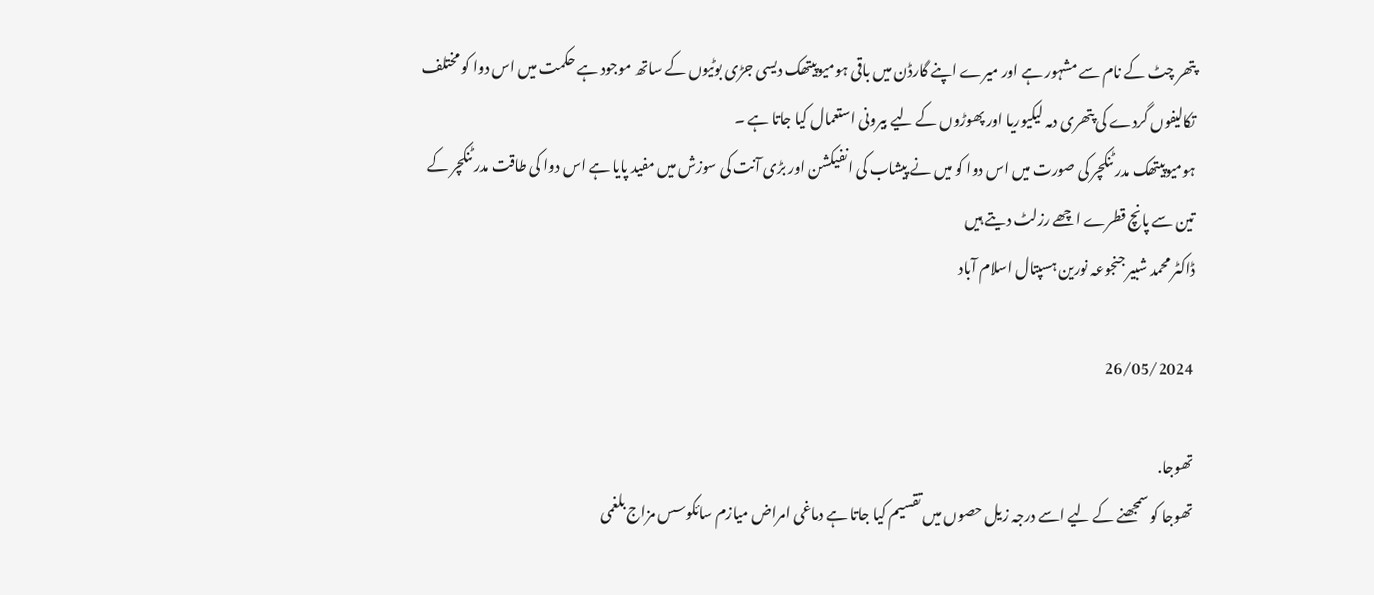پتھر چٹ کے نام سے مشہور ہے اور میرے اپنے گارڈن میں باقی ہومیوپیتھک دیسی جڑی بوٹیوں کے ساتھ موجود ہے حکمت میں اس دوا کو مختلف تکالیفوں گردے کی پتھری دمہ لیکیوریا اور پھوڑوں کے لیے بیرونی استعمال کیا جاتا ہے ۔
ہومیوپیتھک مدر ٹنکچر کی صورت میں اس دوا کو میں نے پیشاب کی انفیکشن اور بڑی آنت کی سوزش میں مفید پایا ہے اس دوا کی طاقت مدر ٹنکچر کے تین سے پانچ قطرے اچھے رزلٹ دیتے ہیں
ڈاکٹر محمد شبیر جنجوعہ نورین ہسپتال اسلام آباد

26/05/2024

تھوجا.
تھوجا کو سمجھنے کے لیے اسے درجہ زیل حصوں میں تقسیم کیا جاتا ہے دماغی امراض میازم سائکوسس مزاج بلغمی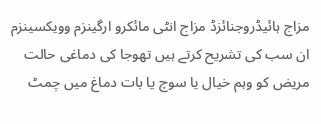مزاج ہائیڈروجنائزڈ مزاج انٹی مائکرو ارگینزم وویکسینزم ان سب کی تشریح کرتے ہیں تھوجا کی دماغی حالت مریض کو وہم خیال یا سوچ یا بات دماغ میں چمٹ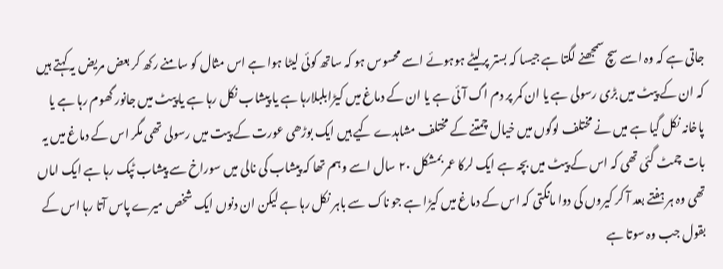جاتی ہے کہ وہ اسے سچ سمجھنے لگتا ہے جیسا کہ بستر پرلیٹے ہوہوئے اسے محسوس ہو کہ ساتھ کوئی لیٹا ہوا ہے اس مثال کو سامنے رکھ کر بعض مریض یہ کہتے ہیں کہ ان کے پیٹ میں بڑی رسولی ہے یا ان کمر پر دم اگ آئی ہے یا ان کے دماغ میں کیڑابلبلارہا ہے یا پیشاب نکل رہا ہے یا پیٹ میں جانور گھوم رہا ہے یا پاخانہ نکل گیا ہے میں نے مختلف لوگوں میں خیال چمتنے کے مختلف مشاہدے کیے ہیں ایک بوڑھی عورت کے پیت میں رسولی تھی مگر اس کے دماغ میں یہ بات چمٹ گئی تھی کہ اس کے پیٹ میں بچہ ہے ایک لرکا عمر بمشکل ۲۰ سال اسے وہم تھا کہ پیشاب کی نالی میں سوراخ سے پیشاب ٹپک رہا ہے ایک اماں تھی وہ ہر ہفتے بعد آ کر کیروں کی دوا مانگتی کہ اس کے دماغ میں کیڑا ہے جو ناک سے باہر نکل رہا ہے لیکن ان دنوں ایک شخص میرے پاس آتا رہا اس کے بقول جب وہ سوتا ہے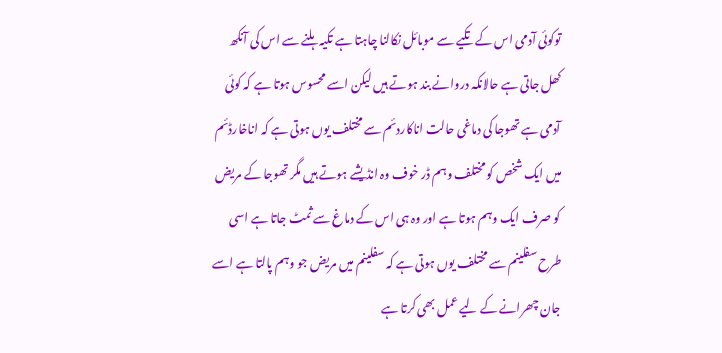توکوئی آدمی اس کے تکیے سے موبائل نکالنا چاہتا ہے تکیہ ہلنے سے اس کی آنکھ کھل جاتی ہے حالانکہ دروانے بند ہوتے ہیں لیکن اسے محسوس ہوتا ہے کہ کوئی آدمی ہے تھوجا کی دماغی حالت اناکاردئم سے مختلف یوں ہوتی ہے کہ اناخارڈئم میں ایک شخص کو مختلف وہم ڈر خوف وہ انڈیشے ہوتے ہیں مگر تھوجا کے مریض کو صرف ایک وہم ہوتا ہے اور وہ ہی اس کے دماغ سے ثمٹ جاتا ہے اسی طرح سفلینم سے مختلف یوں ہوتی ہے کہ سفلینم میں مریض جو وہم پالتا ہے اسے جان چھرانے کے لیے عمل بھی کرتا ہے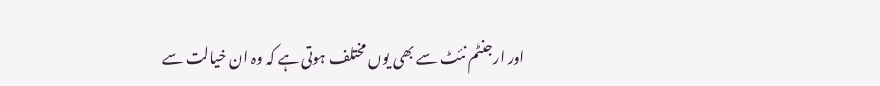اور ارجنٹم نئٹ سے بھی یوں مختلف ہوتی ہے کہ وہ ان خیالت سے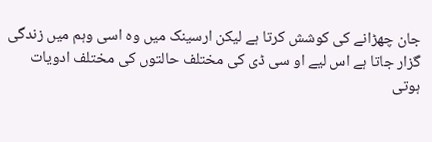جان چھڑانے کی کوشش کرتا ہے لیکن ارسینک میں وہ اسی وہم میں زندگی گزار جاتا ہے اس لیے او سی ڈی کی مختلف حالتوں کی مختلف ادویات ہوتی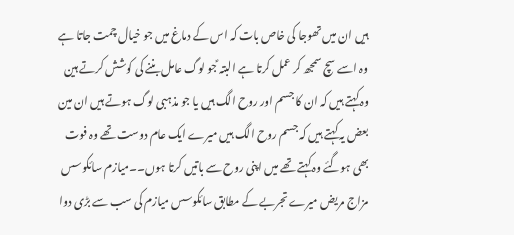ہیں ان میں تھوجا کی خاص بات کہ اس کے دماغ میں جو خیال چمت جاتا ہے وہ اسے سچ سمجھ کر عمل کرتا ہے البتہ ؑجو لوگ عامل بننے کی کوشش کرتے ہین وہ کہتے ہیں کہ ان کا جسم اور روح الگ ہیں یا جو مذہبی لوگ ہوتے ہیں ان مین بعض یہ کہتے ہیں کہ جسم روح الگ ہیں میرے ایک عام دوست تھے وہ فوت بھی ہوگئے وہ کہتے تھے میں اپنی روح سے باتیں کرتا ہوں۔۔میازم سائکوسس مزاج مریض میرے تجربے کے مطابق سائکوسس میازم کی سب سے بڑی دوا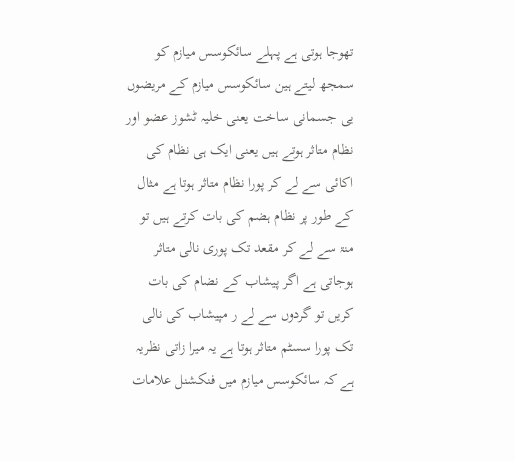تھوجا ہوتی ہے پہلے سائکوسس میازم کو سمجھ لیتے ہین سائکوسس میازم کے مریضوں یی جسمانی ساخت یعنی خلیہ ٹشوز عضو اور نظام متاثر ہوتے ہیں یعنی ایک ہی نظام کی اکائی سے لے کر پورا نظام متاثر ہوتا ہے مثال کے طور پر نظام ہضم کی بات کرتے ہیں تو منۃ سے لے کر مقعد تک پوری نالی متاثر ہوجاتی ہے اگر پیشاب کے نضام کی بات کریں تو گردوں سے لے ر مپیشاب کی نالی تک پورا سسٹم متاثر ہوتا ہے یہ میرا زاتی نظریہ ہے کہ سائکوسس میازم میں فنکشنل علامات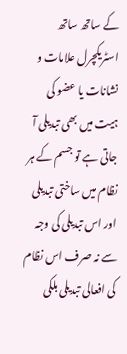کے ساتھ ساتھ اسٹریکچرل علامات و نشانات یا عضو کی ہیت میں بھی تبدیلی آ جاتی ہے تو جسم کے ہر نظام میں ساختی تبدیلی اور اس تبدیلی کی وجہ سے نہ صرف اس نظام کی افعالی تبدیلی بلکی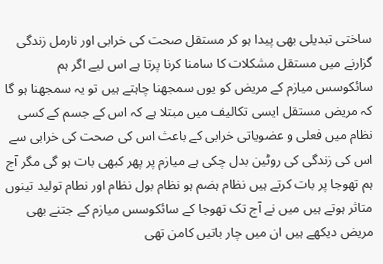ساختی تبدیلی بھی پیدا ہو کر مستقل صحت کی خرابی اور نارمل زندگی گزارنے میں مستقل مشکلات کا سامنا کرنا پرتا ہے اس لیے اگر ہم سائکوسس میازم کے مریض کو یوں سمجھنا چاہتے ہیں تو یہ سمجھنا ہو گا کہ مریض مستقل ایسی تکالیف میں مبتلا ہے کہ اس کے جسم کے کسی نظام میں فعلی و عضویاتی خرابی کے باعث اس کی صحت کی خرابی سے اس کی زندگی کی روٹین بدل چکی ہے میازم پر پھر کبھی بات ہو گی مگر آج ہم تھوجا پر بات کرتے ہیں نظام ہضم ہو نظام بول نظام اور نطام تولید تینوں متاثر ہوتے ہیں میں نے آج تک تھوجا کے سائکوسس میازم کے جتنے بھی مریض دیکھے ہیں ان میں چار باتیں کامن تھی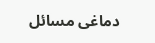دماغی مسائل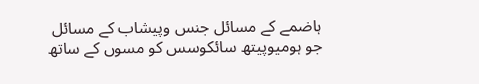ہاضمے کے مسائل جنس وپیشاب کے مسائل جو ہومیوپیتھ سائکوسس کو مسوں کے ساتھ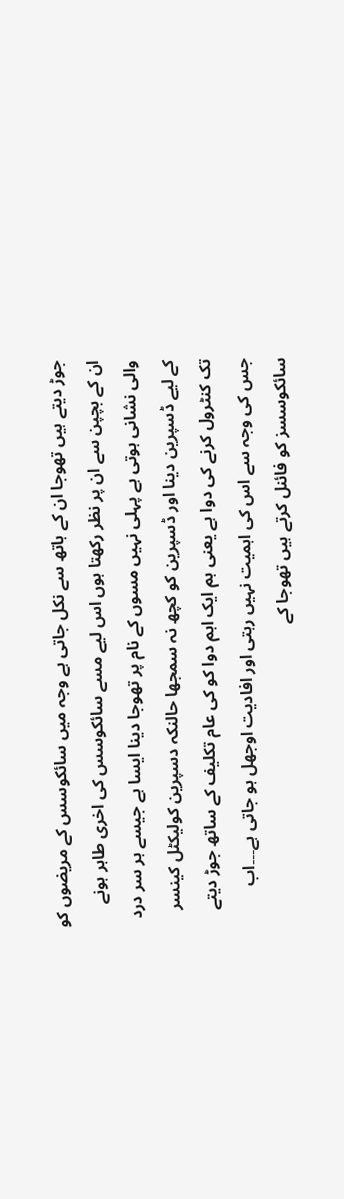جوڑ دیتے ہیں تھوجا ان کے ہاتھ سے نکل جاتی ہے وجہ میں سائکوسس کے مریضوں کو ان کے بچپن سے ان پر نظر رکھتا ہوں اس لیے مسے سائکوسس کی اخری طاہر ہونے والی نشانی ہوتی ہے پہلی نہیں مسوں کے نام پر تھوجا دینا ایسا ہے جیسے ہر سر درد کے لیے ڈسپرین دینا اور ڈسپرین کو کچھ نہ سمجھا حالنکہ دسپرین کولیکٹل کینسر تک کنٹرول کرنے کی دوا ہے یعنی ہم ایک اہم دوا کو کی عام تکلیف کے ساتھ جوڑ دیتے جس کی وجہ سے اس کی اہمیت نہیں رہتی اور افادیت اوجھل ہو جاتی ہے۔۔۔اب سائکوسسز کو فائنل کرتے ہیں تھوجا کے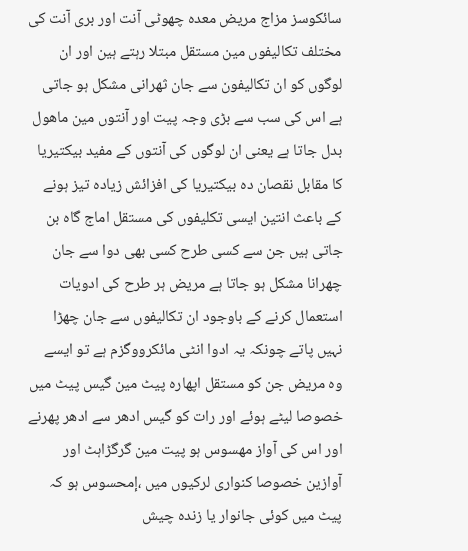سائکوسز مزاج مریض معدہ چھوٹی آنت اور بری آنت کی مختلف تکالیفوں مین مستقل مبتلا رہتے ہین اور ان لوگوں کو ان تکالیفون سے جان ثھرانی مشکل ہو جاتی ہے اس کی سب سے بڑی وجہ پیت اور آنتوں مین ماھول بدل جاتا ہے یعنی ان لوگوں کی آنتوں کے مفید بیکتیریا کا مقابل نقصان دہ بیکتیریا کی افزائش زیادہ تیز ہونے کے باعث انتین ایسی تکلیفوں کی مستقل اماج گاہ بن جاتی ہیں جن سے کسی طرح کسی بھی دوا سے جان چھرانا مشکل ہو جاتا ہے مریض ہر طرح کی ادویات استعمال کرنے کے باوجود ان تکالیفوں سے جان چھڑا نہیں پاتے چونکہ یہ ادوا انٹی مائکرووگزم ہے تو ایسے وہ مریض جن کو مستقل اپھارہ پیٹ مین گیس پیٹ میں خصوصا لیٹے ہوئے اور رات کو گیس ادھر سے ادھر پھرنے اور اس کی آواز مھسوس ہو پیت مین گرگڑاہٹ اور آوازین خصوصا کنواری لرکیوں میں ،إمحسوس ہو کہ پیٹ میں کوئی جانوار یا زندہ چیش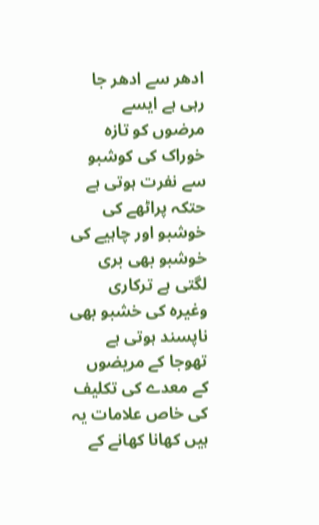ادھر سے ادھر جا رہی ہے ایسے مرضوں کو تازہ خوراک کی کوشبو سے نفرت ہوتی ہے حتکہ پراٹھے کی خوشبو اور چاہیے کی خوشبو بھی بری لگتی ہے ترکاری وغیرہ کی خشبو بھی ناپسند ہوتی ہے تھوجا کے مریضوں کے معدے کی تکلیف کی خاص علامات یہ ہیں کھانا کھانے کے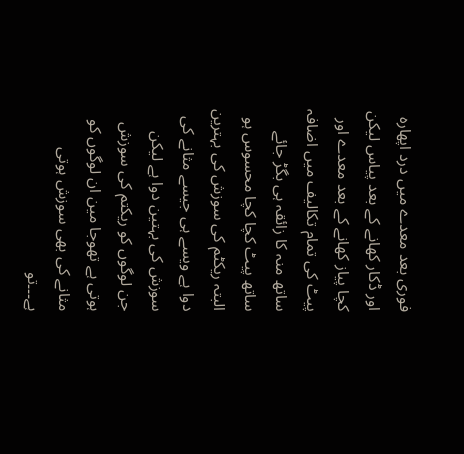فوری بعد معدے میں درد اپھارہ اور ڈکار کھانے کے بعد پیاس لیکن کچا پیاز کھانے کے بعد معدے اور پیٹ کی تمام تکالیف میں اضافہ ساتھ منہ کا زائقہ ہی بگڑ جائے ساتھ پیٹ کچا کچا محسوس ہو البتہ ریکٹم کی سوزش کی بہترین دوا ہے ویسے ہی جیسے مثانے کی سوزش کی بہتین دوا ہے لیکن جن لوگوں کو ریکتم کی سوزش ہوتی ہے تھوجا مین ان لوگوں کو مثانے کی بھی سوزش ہوتی ہے۔۔۔تو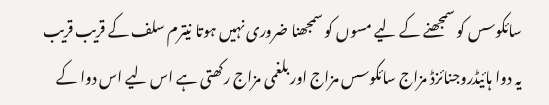سائکوسس کو سمجھنے کے لیے مسوں کو سمجھنا ضروری نہیں ہوتا نیترم سلف کے قریب قریب یہ دوا ہائیڈروجنائزڈ مزاج سائکوسس مزاج اور بلغمی مزاج رکھتی ہے اس لیے اس دوا کے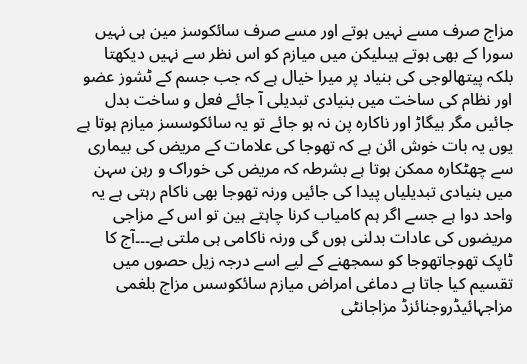مزاج صرف مسے نہیں ہوتے اور مسے صرف سائکوسز مین ہی نہیں سورا کے بھی ہوتے ہیںلیکن میں میازم کو اس نظر سے نہیں دیکھتا بلکہ پیتھالوجی کی بنیاد پر میرا خیال ہے کہ جب جسم کے ٹشوز عضو اور نظام کی ساخت میں بنیادی تبدیلی آ جائے فعل و ساخت بدل جائیں مگر بیگاڑ اور ناکارہ پن نہ ہو جائے تو یہ سائکوسسز میازم ہوتا ہے یوں یہ بات خوش ائن ہے کہ تھوجا کی علامات کے مریض کی بیماری سے چھٹکارہ ممکن ہوتا ہے بشرطہ کہ مریض کی خوراک و رہن سہن میں بنیادی تبدیلیاں پیدا کی جائیں ورنہ تھوجا بھی ناکام رہتی ہے یہ واحد دوا ہے جسے اگر ہم کامیاب کرنا چاہتے ہین تو اس کے مزاجی مریضوں کی عادات بدلنی ہوں گی ورنہ ناکامی ہی ملتی ہے۔۔۔آج کا ٹاپک تھوجاتھوجا کو سمجھنے کے لیے اسے درجہ زیل حصوں میں تقسیم کیا جاتا ہے دماغی امراض میازم سائکوسس مزاج بلغمی مزاجہائیڈروجنائزڈ مزاجانٹی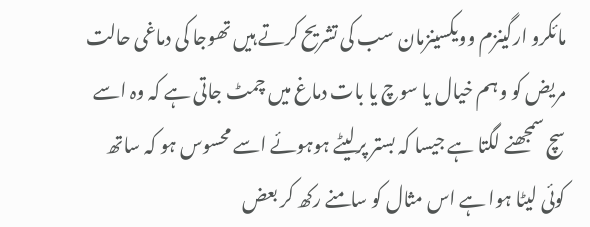مائکرو ارگینزم وویکسینزمان سب کی تشریح کرتے ہیں تھوجا کی دماغی حالت مریض کو وہم خیال یا سوچ یا بات دماغ میں چمٹ جاتی ہے کہ وہ اسے سچ سمجھنے لگتا ہے جیسا کہ بستر پرلیٹے ہوہوئے اسے محسوس ہو کہ ساتھ کوئی لیٹا ہوا ہے اس مثال کو سامنے رکھ کر بعض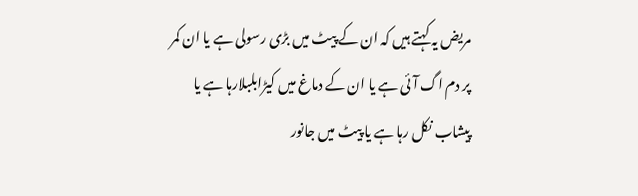مریض یہ کہتے ہیں کہ ان کے پیٹ میں بڑی رسولی ہے یا ان کمر پر دم اگ آئی ہے یا ان کے دماغ میں کیڑابلبلارہا ہے یا پیشاب نکل رہا ہے یا پیٹ میں جانور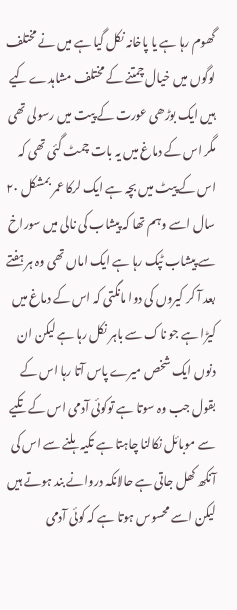گھوم رہا ہے یا پاخانہ نکل گیا ہے میں نے مختلف لوگوں میں خیال چمتنے کے مختلف مشاہدے کیے ہیں ایک بوڑھی عورت کے پیت میں رسولی تھی مگر اس کے دماغ میں یہ بات چمٹ گئی تھی کہ اس کے پیٹ میں بچہ ہے ایک لرکا عمر بمشکل ۲۰ سال اسے وہم تھا کہ پیشاب کی نالی میں سوراخ سے پیشاب ٹپک رہا ہے ایک اماں تھی وہ ہر ہفتے بعد آ کر کیروں کی دوا مانگتی کہ اس کے دماغ میں کیڑا ہے جو ناک سے باہر نکل رہا ہے لیکن ان دنوں ایک شخص میرے پاس آتا رہا اس کے بقول جب وہ سوتا ہے توکوئی آدمی اس کے تکیے سے موبائل نکالنا چاہتا ہے تکیہ ہلنے سے اس کی آنکھ کھل جاتی ہے حالانکہ دروانے بند ہوتے ہیں لیکن اسے محسوس ہوتا ہے کہ کوئی آدمی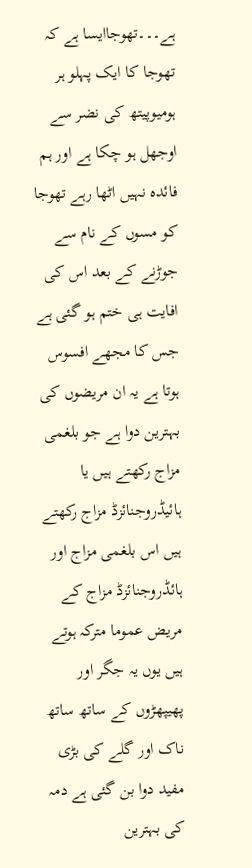ہے۔۔۔تھوجاایسا ہے کہ تھوجا کا ایک پہلو ہر ہومیوپیتھ کی نضر سے اوجھل ہو چکا ہے اور ہم فائدہ نہیں اٹھا رہے تھوجا کو مسوں کے نام سے جوڑنے کے بعد اس کی افایت ہی ختم ہو گئی ہے جس کا مجھے افسوس ہوتا ہے یہ ان مریضوں کی بہترین دوا ہے جو بلغمی مزاج رکھتے ہیں یا ہائیڈروجنائزڈ مزاج رکھتے ہیں اس بلغمی مزاج اور ہائڈروجنائزڈ مزاج کے مریض عموما مترکہ ہوتے ہیں یوں یہ جگر اور پھیپھڑوں کے ساتھ ساتھ ناک اور گلے کی بڑی مفید دوا بن گئی ہے دمہ کی بہترین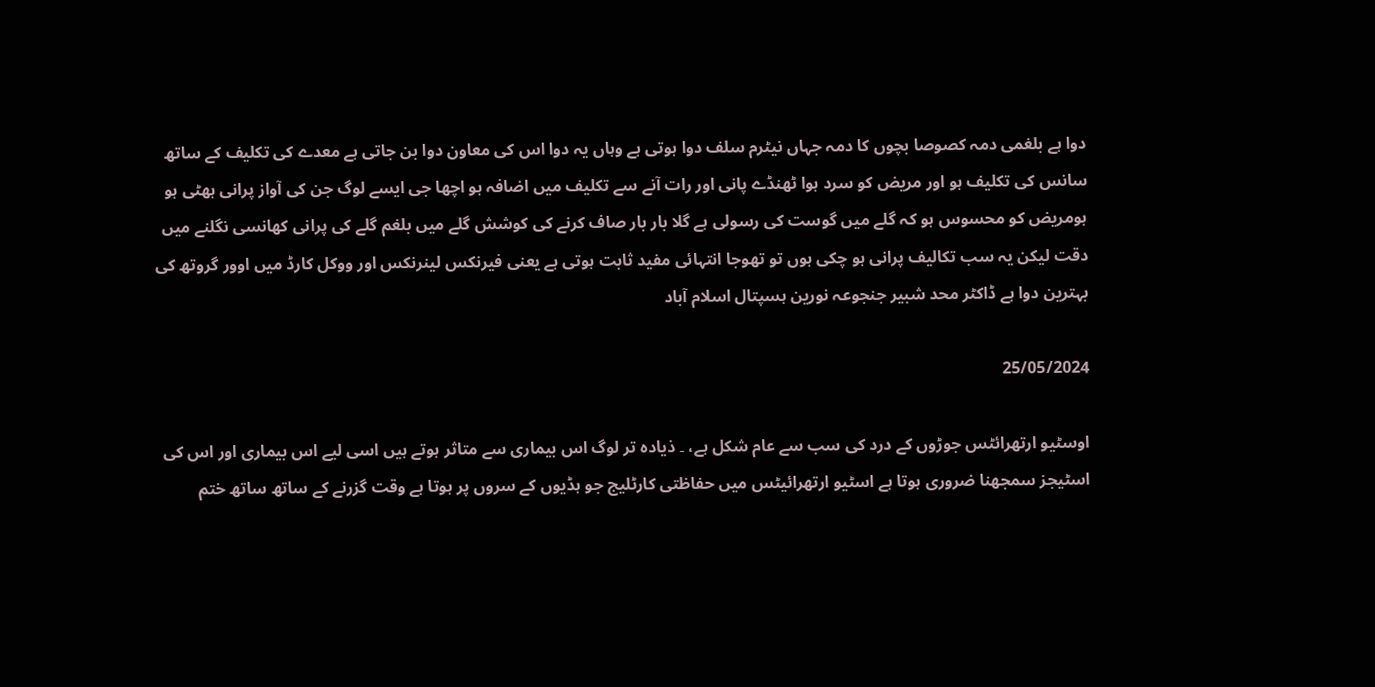دوا ہے بلغمی دمہ کصوصا بچوں کا دمہ جہاں نیٹرم سلف دوا ہوتی ہے وہاں یہ دوا اس کی معاون دوا بن جاتی ہے معدے کی تکلیف کے ساتھ سانس کی تکلیف ہو اور مریض کو سرد ہوا ٹھنڈے پانی اور رات آنے سے تکلیف میں اضافہ ہو اچھا جی ایسے لوگ جن کی آواز پرانی ہھٹی ہو ہومریض کو محسوس ہو کہ گلے میں گوست کی رسولی ہے گلا بار بار صاف کرنے کی کوشش گلے میں بلغم گلے کی پرانی کھانسی نگلنے میں دقت لیکن یہ سب تکالیف پرانی ہو چکی ہوں تو تھوجا انتہائی مفید ثابت ہوتی ہے یعنی فیرنکس لینرنکس اور ووکل کارڈ میں اوور گروتھ کی بہترین دوا ہے ڈاکٹر محد شبیر جنجوعہ نورین ہسپتال اسلام آباد

25/05/2024

اوسٹیو ارتھرائٹس جوڑوں کے درد کی سب سے عام شکل ہے، ۔ ذیادہ تر لوگ اس بیماری سے متاثر ہوتے ہیں اسی لیے اس بیماری اور اس کی اسٹیجز سمجھنا ضروری ہوتا ہے اسٹیو ارتھرائیٹس میں حفاظتی کارٹلیج جو ہڈیوں کے سروں پر ہوتا ہے وقت گزرنے کے ساتھ ساتھ ختم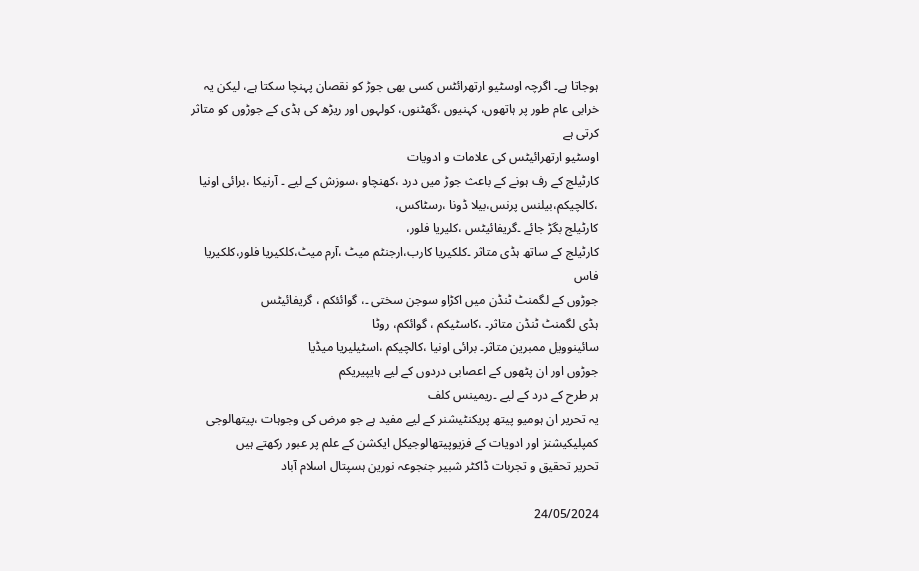ہوجاتا ہے۔ اگرچہ اوسٹیو ارتھرائٹس کسی بھی جوڑ کو نقصان پہنچا سکتا ہے، لیکن یہ خرابی عام طور پر ہاتھوں، کہنیوں ،گھٹنوں، کولہوں اور ریڑھ کی ہڈی کے جوڑوں کو متاثر کرتی ہے
اوسٹیو ارتھرائیٹس کی علامات و ادویات
کارٹیلج کے رف ہونے کے باعث جوڑ میں درد ،کھنچاو ،سوزش کے لیے ۔ آرنیکا ،برائی اونیا ،کالچیکم،بیلنس پرنس،بیلا ڈونا ،رسٹاکس،
کارٹیلج بگڑ جائے ۔گریفائیٹس ،کلیریا فلور،
کارٹیلج کے ساتھ ہڈی متاثر ۔کلکیریا کارب،ارجنٹم میٹ ،آرم میٹ،کلکیریا فلور،کلکیریا فاس
جوڑوں کے لگمنٹ ٹنڈن میں اکڑاو سوجن سختی ۔، گوائئکم ، گریفائیٹس
ہڈی لگمنٹ ٹنڈن متاثر۔ ،کاسٹیکم ، گوائکم، روٹا
سائینوویل ممبرین متاثر۔ برائی اونیا ،کالچیکم ،اسٹیلیریا میڈیا
جوڑوں اور ان پٹھوں کے اعصابی دردوں کے لیے ہایپیریکم
ہر طرح کے درد کے لیے ۔ریمینس کلف
یہ تحریر ان ہومیو پیتھ پریکنٹیشنر کے لیے مفید ہے جو مرض کی وجوہات ،پیتھالوجی کمپلیکیشنز اور ادویات کے فزیوپیتھالوجیکل ایکشن کے علم پر عبور رکھتے ہیں
تحریر تحقیق و تجربات ڈاکٹر شبیر جنجوعہ نورین ہسپتال اسلام آباد

24/05/2024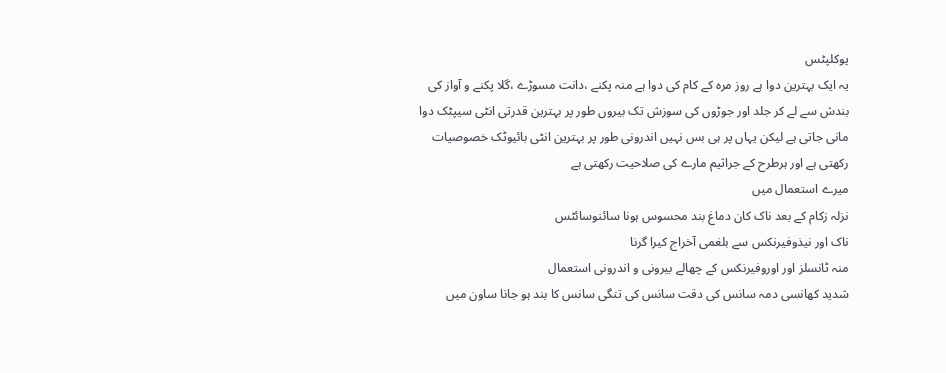یوکلپٹس
یہ ایک بہترین دوا ہے روز مرہ کے کام کی دوا ہے منہ پکنے ،دانت مسوڑے ،گلا پکنے و آواز کی بندش سے لے کر جلد اور جوڑوں کی سوزش تک بیروں طور پر بہترین قدرتی انٹی سیپٹک دوا مانی جاتی ہے لیکن یہاں پر ہی بس نہیں اندرونی طور پر بہترین انٹی بائیوٹک خصوصیات رکھتی ہے اور ہرطرح کے جراثیم مارے کی صلاحیت رکھتی ہے
میرے استعمال میں
نزلہ زکام کے بعد ناک کان دماغ بند محسوس ہونا سائنوسائٹس
ناک اور نیذوفیرنکس سے بلغمی آخراج کیرا گرنا
منہ ٹانسلز اور اوروفیرنکس کے چھالے بیرونی و اندرونی استعمال
شدید کھانسی دمہ سانس کی دقت سانس کی تنگی سانس کا بند ہو جانا ساون میں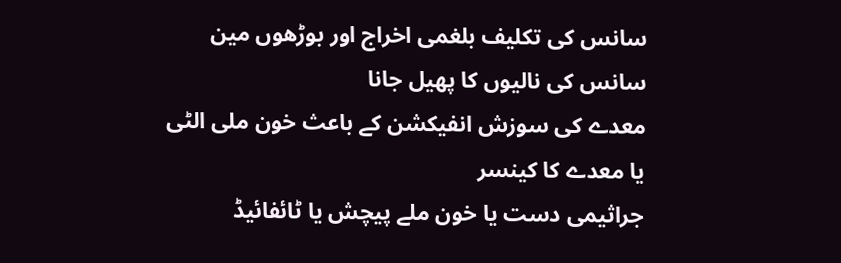سانس کی تکلیف بلغمی اخراج اور بوڑھوں مین سانس کی نالیوں کا پھیل جانا
معدے کی سوزش انفیکشن کے باعث خون ملی الٹی یا معدے کا کینسر
جراثیمی دست یا خون ملے پیچش یا ٹائفائیڈ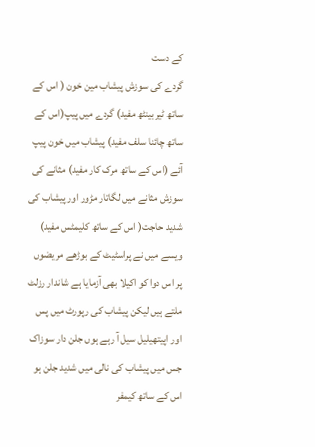کے دست
گردے کی سوزش پیشاب مین خون ( اس کے ساتھ ٹیربینٹھ مفید) گردے میں پیپ(اس کے ساتھ چائنا سلف مفید) پیشاب میں خون پیپ آئے (اس کے ساتھ مرک کار مفید) مثانے کی سوزش مثانے میں لگاتار مڑور اور پیشاب کی شدید حاجت( اس کے ساتھ کلیمٹس مفید) ویسے میں نے پراسٹیٹ کے بوڑھے مریضوں پر اس دوا کو اکیلا بھی آزمایا ہے شاندار رزلٹ ملتے ہیں لیکن پیشاب کی رپورٹ میں پس اور اپیتھیلیل سیل آ رہے ہوں جلن دار سوزاک جس میں پیشاب کی نالی میں شدید جلن ہو اس کے ساتھ کیمفر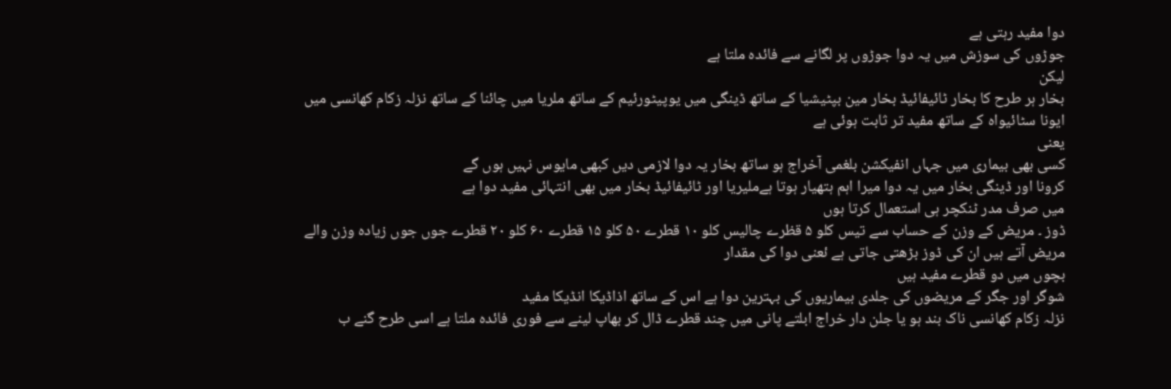دوا مفید رہتی ہے
جوڑوں کی سوزش میں یہ دوا جوڑوں پر لگانے سے فائدہ ملتا ہے
لیکن
بخار ہر طرح کا بخار ٹائیفائیڈ بخار مین بپٹیشیا کے ساتھ ڈینگی میں یوپیٹورئیم کے ساتھ ملریا میں چائنا کے ساتھ نزلہ زکام کھانسی میں ایونا سٹائیواہ کے ساتھ مفید تر ثابت ہوئی ہے
یعنی
کسی بھی بیماری میں جہاں انفیکشن بلغمی آخراج ہو ساتھ بخار یہ دوا لازمی دیں کبھی مایوس نہیں ہوں گے
کرونا اور ڈینگی بخار میں یہ دوا میرا اہم ہتھیار ہوتا ہےملیریا اور ٹائیفائیڈ بخار میں بھی انتہائی مفید دوا ہے
میں صرف مدر ٹنکچر ہی استعمال کرتا ہوں
ڈوز ۔ مریض کے وزن کے حساب سے تیس کلو ۵ قظرے چالیس کلو ۱۰ قطرے ۵۰ کلو ۱۵ قطرے ۶۰ کلو ۲۰ قطرے جوں جوں زیادہ وزن والے مریض آتے ہیں ان کی ڈوز بڑھتی جاتی ہے ئعنی دوا کی مقدار
بچوں میں دو قطرے مفید ہیں
شوگر اور جگر کے مریضوں کی جلدی بیماریوں کی بہترین دوا ہے اس کے ساتھ اذاڈیکا انڈیکا مفید
نزلہ زکام کھانسی ناک بند ہو یا جلن دار خراج ابلتے پانی میں چند قطرے ڈال کر بھاپ لینے سے فوری فائدہ ملتا ہے اسی طرح گنے ب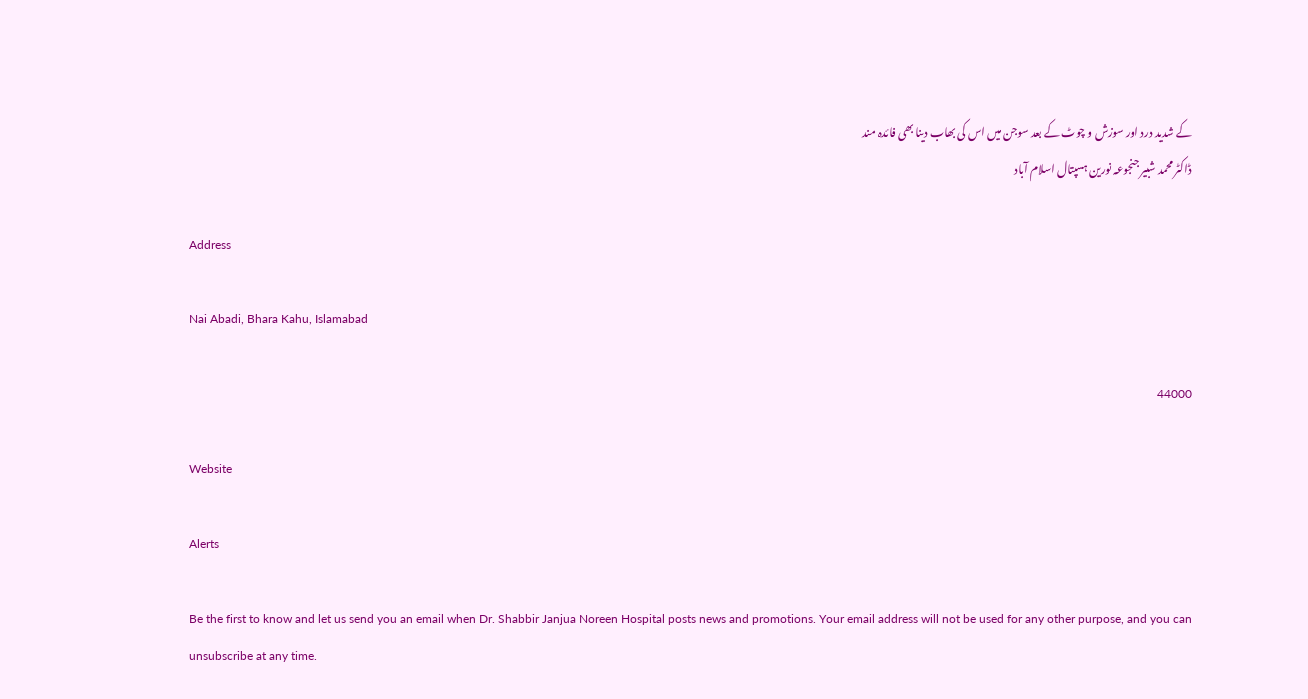کے شدید درد اور سوزش و چوٹ کے بعد سوجن میں اس کی بھاب دینا بھی فائدہ مند
ڈاکٹر محمد شبیر جنجوعہ نورین ہسپتال اسلام آباد

Address

Nai Abadi, Bhara Kahu, Islamabad

44000

Website

Alerts

Be the first to know and let us send you an email when Dr. Shabbir Janjua Noreen Hospital posts news and promotions. Your email address will not be used for any other purpose, and you can unsubscribe at any time.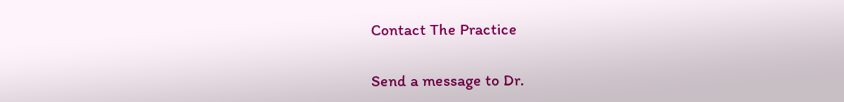Contact The Practice

Send a message to Dr.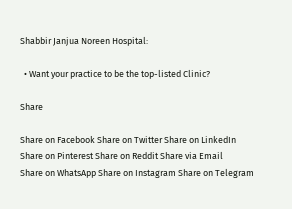Shabbir Janjua Noreen Hospital:

  • Want your practice to be the top-listed Clinic?

Share

Share on Facebook Share on Twitter Share on LinkedIn
Share on Pinterest Share on Reddit Share via Email
Share on WhatsApp Share on Instagram Share on Telegram